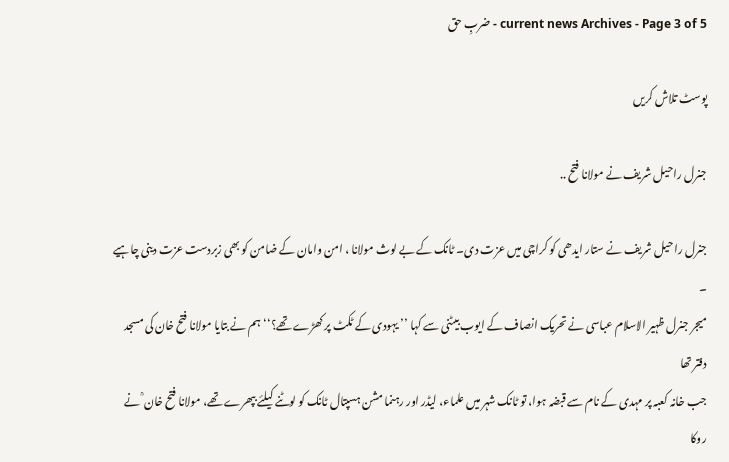current news Archives - Page 3 of 5 - ضربِ حق

پوسٹ تلاش کریں

جنرل راحیل شریف نے مولانا فتح ..

جنرل راحیل شریف نے ستار ایدھی کو کراچی میں عزت دی۔ ٹانک کے بے لوث مولانا ، امن وامان کے ضامن کو بھی زبردست عزت دینی چاہیے ۔
میجر جنرل ظہیر الاسلام عباسی نے تحریک انصاف کے ایوب بیٹنی سے کہا ’’ یہودی کے ٹکٹ پر کھڑے تھے؟‘‘ ہم نے بتایا مولانا فتح خان کی مسجد دفتر تھا
جب خانہ کعبہ پر مہدی کے نام سے قبضہ ہوا، تو ٹانک شہر میں علماء، لیڈر اور رہنما مشن ہسپتال ٹانک کو لوٹنے کیلئے بپھرے تھے، مولانا فتح خان ؒ نے روکا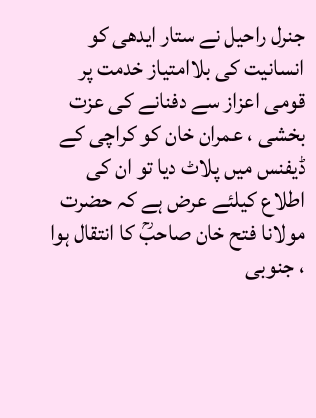جنرل راحیل نے ستار ایدھی کو انسانیت کی بلاامتیاز خدمت پر قومی اعزاز سے دفنانے کی عزت بخشی ، عمران خان کو کراچی کے ڈیفنس میں پلاٹ دیا تو ان کی اطلاع کیلئے عرض ہے کہ حضرت مولانا فتح خان صاحبؒ کا انتقال ہوا ، جنوبی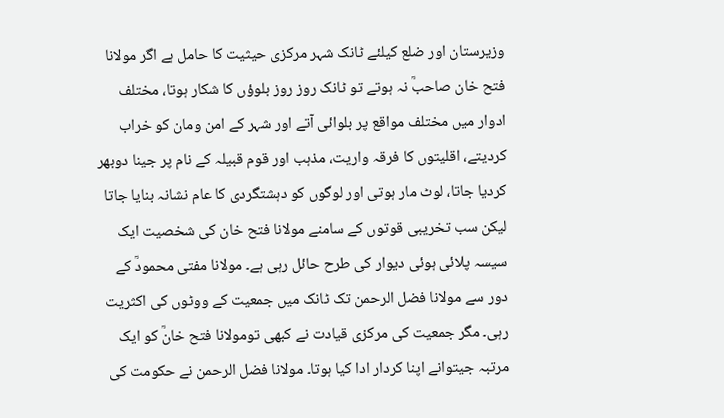وزیرستان اور ضلع کیلئے ٹانک شہر مرکزی حیثیت کا حامل ہے اگر مولانا فتح خان صاحبؒ نہ ہوتے تو ٹانک روز روز بلوؤں کا شکار ہوتا، مختلف ادوار میں مختلف مواقع پر بلوائی آتے اور شہر کے امن ومان کو خراب کردیتے، اقلیتوں کا فرقہ واریت، مذہب اور قوم قبیلہ کے نام پر جینا دوبھر کردیا جاتا، لوٹ مار ہوتی اور لوگوں کو دہشتگردی کا عام نشانہ بنایا جاتا لیکن سب تخریبی قوتوں کے سامنے مولانا فتح خان کی شخصیت ایک سیسہ پلائی ہوئی دیوار کی طرح حائل رہی ہے۔ مولانا مفتی محمودؒ کے دور سے مولانا فضل الرحمن تک ٹانک میں جمعیت کے ووٹوں کی اکثریت رہی۔ مگر جمعیت کی مرکزی قیادت نے کبھی تومولانا فتح خانؒ کو ایک مرتبہ جیتوانے اپنا کردار ادا کیا ہوتا۔ مولانا فضل الرحمن نے حکومت کی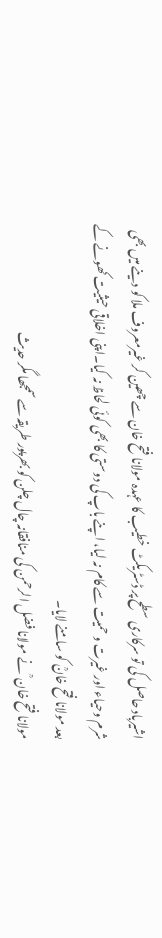اشیرباد حاصل کی تو سرکاری سطح پر ڈسٹریکٹ خطیب کا عہدہ مولانا فتح خان سے چھین کر غیرمعروف ملا کو دینے میں بھی شرم وحیاء اور غیرت و حمیت سے کام نہ لیا، اپنے باپ کی دوستی کا بھی کوئی لحاظ نہ کیا۔اپنی اخلاقی حیثیت کھونے کے بعد مولانا فتح خانؒ کو سامنے لایا۔
مولانا فتح خان ؒ نے مولانا فضل الرحمن کی منافقانہ چال چلن کو بھرپور طریقہ سے سمجھا مگر حدیث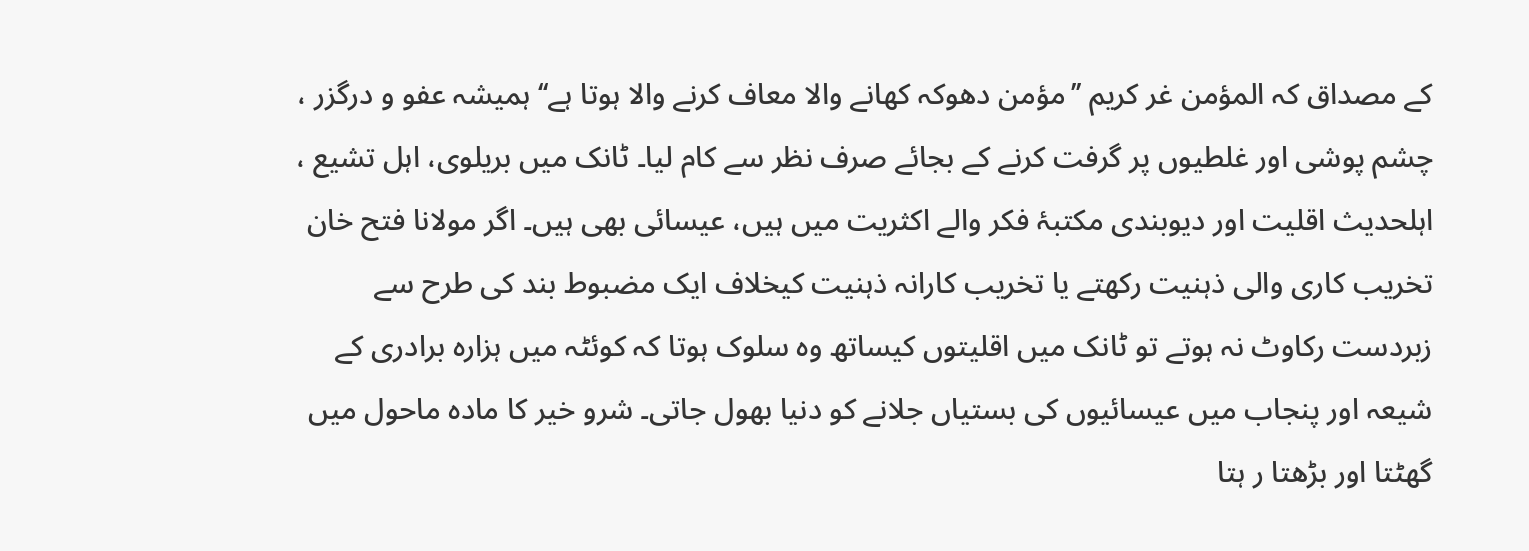کے مصداق کہ المؤمن غر کریم ’’مؤمن دھوکہ کھانے والا معاف کرنے والا ہوتا ہے‘‘ ہمیشہ عفو و درگزر ، چشم پوشی اور غلطیوں پر گرفت کرنے کے بجائے صرف نظر سے کام لیا۔ ٹانک میں بریلوی، اہل تشیع ، اہلحدیث اقلیت اور دیوبندی مکتبۂ فکر والے اکثریت میں ہیں، عیسائی بھی ہیں۔ اگر مولانا فتح خان تخریب کاری والی ذہنیت رکھتے یا تخریب کارانہ ذہنیت کیخلاف ایک مضبوط بند کی طرح سے زبردست رکاوٹ نہ ہوتے تو ٹانک میں اقلیتوں کیساتھ وہ سلوک ہوتا کہ کوئٹہ میں ہزارہ برادری کے شیعہ اور پنجاب میں عیسائیوں کی بستیاں جلانے کو دنیا بھول جاتی۔ شرو خیر کا مادہ ماحول میں گھٹتا اور بڑھتا ر ہتا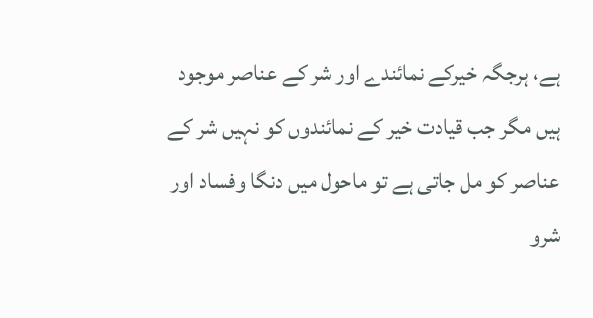ہے، ہرجگہ خیرکے نمائندے اور شر کے عناصر موجود ہیں مگر جب قیادت خیر کے نمائندوں کو نہیں شر کے عناصر کو مل جاتی ہے تو ماحول میں دنگا وفساد اور شرو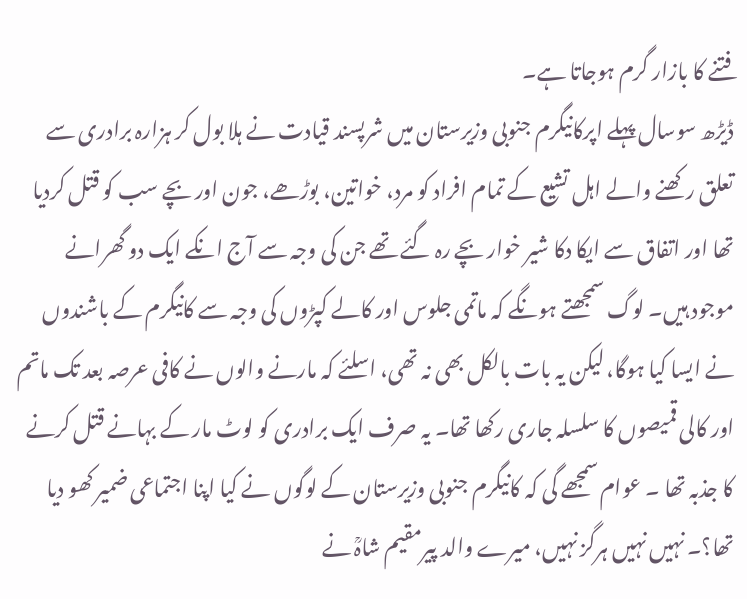فتنے کا بازار گرم ہوجاتا ہے۔
ڈیڑھ سوسال پہلے اپرکانیگرم جنوبی وزیرستان میں شرپسند قیادت نے ہلا بول کر ہزارہ برادری سے تعلق رکھنے والے اہل تشیع کے تمام افراد کو مرد، خواتین، بوڑھے، جون اور بچے سب کو قتل کردیا تھا اور اتفاق سے ایکا دکا شیر خوار بچے رہ گئے تھے جن کی وجہ سے آج انکے ایک دو گھرانے موجود ہیں۔ لوگ سمجھتے ہونگے کہ ماتمی جلوس اور کالے کپڑوں کی وجہ سے کانیگرم کے باشندوں نے ایسا کیا ہوگا، لیکن یہ بات بالکل بھی نہ تھی، اسلئے کہ مارنے والوں نے کافی عرصہ بعد تک ماتم اور کالی قمیصوں کا سلسلہ جاری رکھا تھا۔ یہ صرف ایک برادری کو لوٹ مار کے بہانے قتل کرنے کا جذبہ تھا ۔ عوام سمجھے گی کہ کانیگرم جنوبی وزیرستان کے لوگوں نے کیا اپنا اجتماعی ضمیر کھو دیا تھا؟۔ نہیں نہیں ہرگز نہیں، میرے والد پیرمقیم شاہؒ نے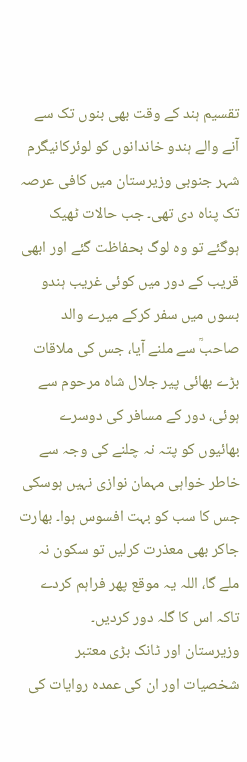تقسیم ہند کے وقت بھی بنوں تک سے آنے والے ہندو خاندانوں کو لوئرکانیگرم شہر جنوبی وزیرستان میں کافی عرصہ تک پناہ دی تھی۔ جب حالات ٹھیک ہوگئے تو وہ لوگ بحفاظت گئے اور ابھی قریب کے دور میں کوئی غریب ہندو بسوں میں سفر کرکے میرے والد صاحبؒ سے ملنے آیا، جس کی ملاقات بڑے بھائی پیر جلال شاہ مرحوم سے ہوئی، دور کے مسافر کی دوسرے بھائیوں کو پتہ نہ چلنے کی وجہ سے خاطر خواہی مہمان نوازی نہیں ہوسکی جس کا سب کو بہت افسوس ہوا۔ بھارت جاکر بھی معذرت کرلیں تو سکون نہ ملے گا، اللہ یہ موقع پھر فراہم کردے تاکہ اس کا گلہ دور کردیں۔
وزیرستان اور ٹانک بڑی معتبر شخصیات اور ان کی عمدہ روایات کی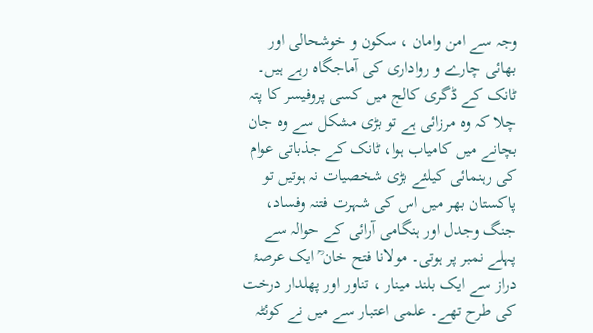وجہ سے امن وامان ، سکون و خوشحالی اور بھائی چارے و رواداری کی آماجگاہ رہے ہیں۔ ٹانک کے ڈگری کالج میں کسی پروفیسر کا پتہ چلا کہ وہ مرزائی ہے تو بڑی مشکل سے وہ جان بچانے میں کامیاب ہوا، ٹانک کے جذباتی عوام کی رہنمائی کیلئے بڑی شخصیات نہ ہوتیں تو پاکستان بھر میں اس کی شہرت فتنہ وفساد، جنگ وجدل اور ہنگامی آرائی کے حوالہ سے پہلے نمبر پر ہوتی۔ مولانا فتح خان ؒ ایک عرصۂ دراز سے ایک بلند مینار ، تناور اور پھلدار درخت کی طرح تھے۔ علمی اعتبار سے میں نے کوئٹہ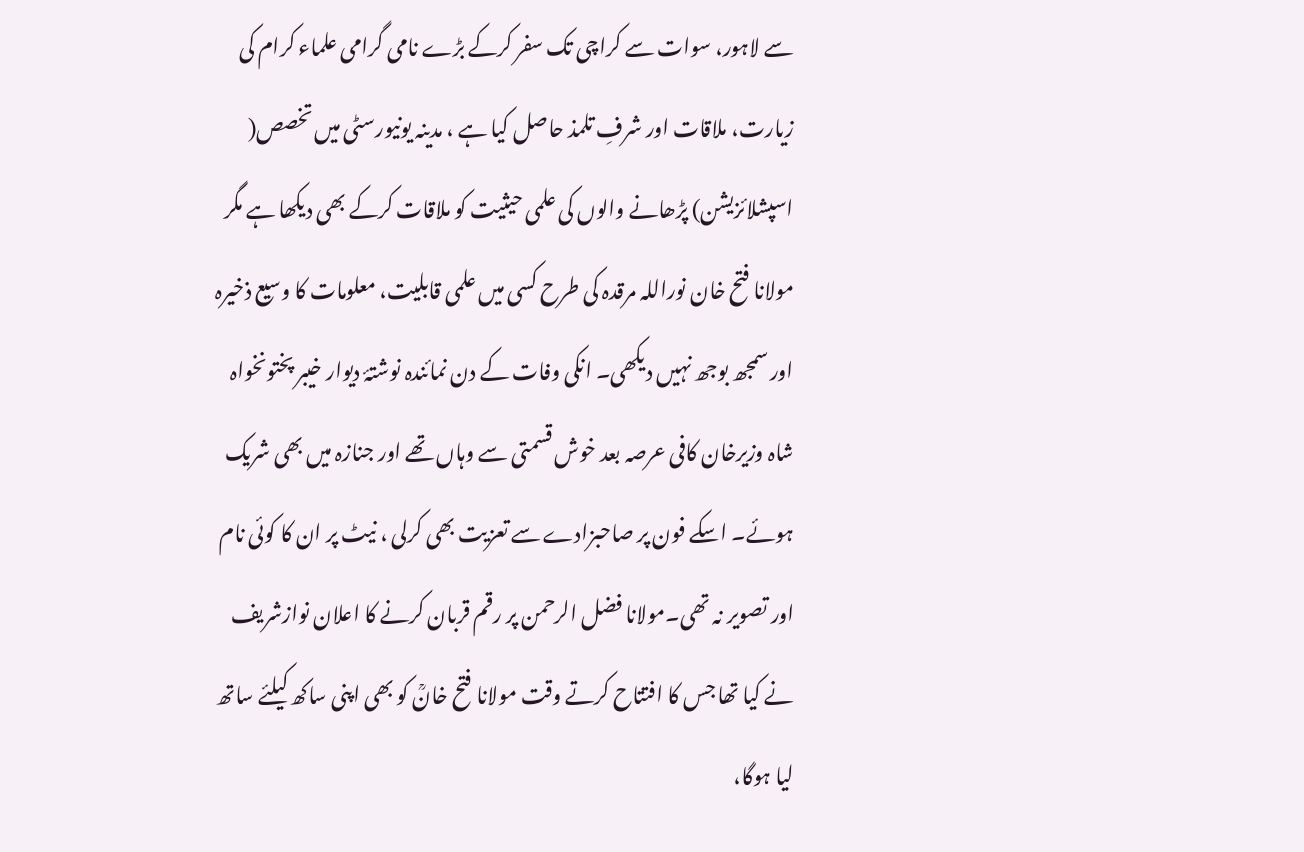سے لاہور، سوات سے کراچی تک سفر کرکے بڑے نامی گرامی علماء کرام کی زیارت، ملاقات اور شرفِ تلمذ حاصل کیا ہے ، مدینہ یونیورسٹی میں تخصص( اسپشلائزیشن) پڑھانے والوں کی علمی حیثیت کو ملاقات کرکے بھی دیکھا ہے مگر مولانا فتح خان نوراللہ مرقدہ کی طرح کسی میں علمی قابلیت، معلومات کا وسیع ذخیرہ اور سمجھ بوجھ نہیں دیکھی۔ انکی وفات کے دن نمائندہ نوشتۂ دیوار خیبر پختونخواہ شاہ وزیرخان کافی عرصہ بعد خوش قسمتی سے وہاں تھے اور جنازہ میں بھی شریک ہوئے۔ اسکے فون پر صاحبزادے سے تعزیت بھی کرلی ، نیٹ پر ان کا کوئی نام اور تصویر نہ تھی۔مولانا فضل الرحمن پر رقم قربان کرنے کا اعلان نوازشریف نے کیا تھا جس کا افتتاح کرتے وقت مولانا فتح خانؒ کو بھی اپنی ساکھ کیلئے ساتھ لیا ہوگا،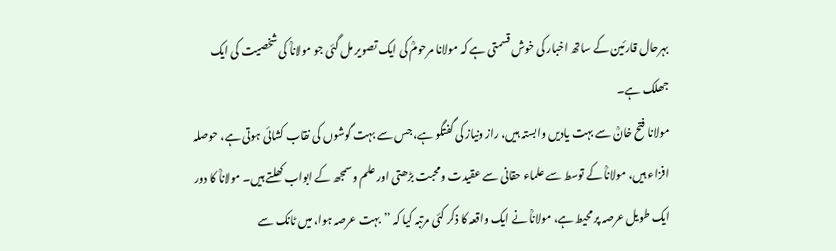بہرحال قارئین کے ساتھ اخبار کی خوش قسمتی ہے کہ مولانا مرحومؒ کی ایک تصویر مل گئی جو مولاناؒ کی شخصیت کی ایک جھلک ہے۔
مولانا فتح خانؒ سے بہت یادیں وابستہ ہیں، راز ونیاز کی گفتگو ہے، جس سے بہت گوشوں کی نقاب کشائی ہوتی ہے، حوصلہ افزاء ہیں، مولاناؒ کے توسط سے علماء حقانی سے عقیدت ومحبت بڑھتی اور علم وسمجھ کے ابواب کھلتے ہیں۔ مولاناؒ کا دور ایک طویل عرصہ پر محیط ہے، مولاناؒ نے ایک واقعہ کا ذکر کئی مرتبہ کیا کہ ’’بہت عرصہ ہوا، میں ٹانک سے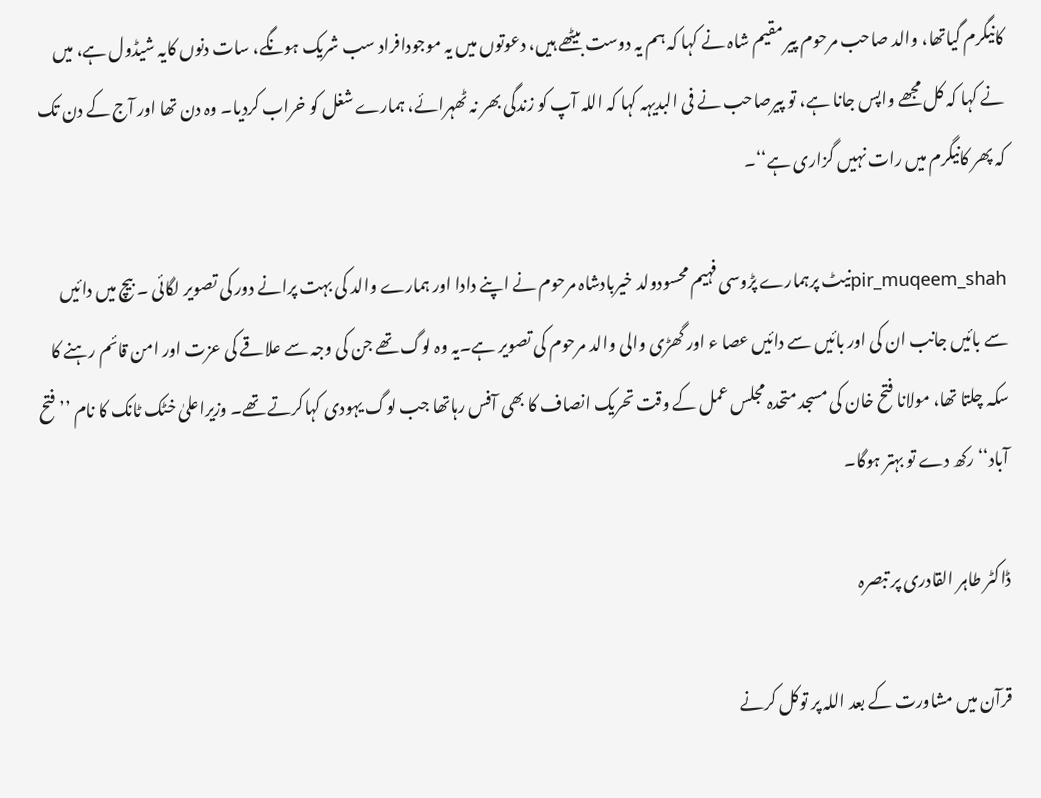کانیگرم گیاتھا، والد صاحب مرحوم پیر مقیم شاہ نے کہا کہ ہم یہ دوست بیٹھے ہیں، دعوتوں میں یہ موجودافراد سب شریک ہونگے، سات دنوں کایہ شیڈول ہے، میں نے کہا کہ کل مجھے واپس جانا ہے، تو پیرصاحب نے فی البدیہہ کہا کہ اللہ آپ کو زندگی بھر نہ ٹھہرائے، ہمارے شغل کو خراب کردیا۔ وہ دن تھا اور آج کے دن تک کہ پھر کانیگرم میں رات نہیں گزاری ہے‘‘۔

pir_muqeem_shahنیٹ پرہمارے پڑوسی فہیم محسودولد خیربادشاہ مرحوم نے اپنے دادا اور ہمارے والد کی بہت پرانے دور کی تصویر لگائی ۔ بیچ میں دائیں سے بائیں جانب ان کی اور بائیں سے دائیں عصا ء اور گھڑی والی والد مرحوم کی تصویر ہے۔یہ وہ لوگ تھے جن کی وجہ سے علاقے کی عزت اور امن قائم رہنے کا سکہ چلتا تھا، مولانا فتح خان کی مسجد متحدہ مجلس عمل کے وقت تحریک انصاف کا بھی آفس رہاتھا جب لوگ یہودی کہاکرتے تھے۔ وزیراعلیٰ خٹک ٹانک کا نام ’’فتح آباد‘‘ رکھ دے تو بہتر ہوگا۔

ڈاکٹر طاہر القادری پر تبصرہ

قرآن میں مشاورت کے بعد اللہ پر توکل کرنے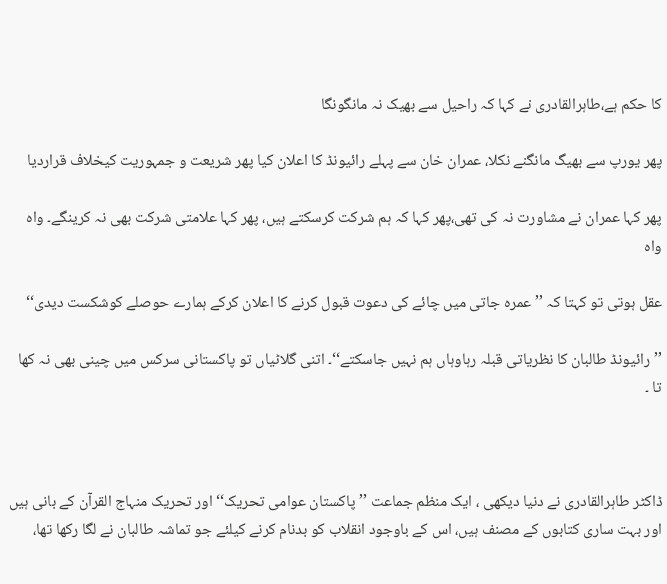کا حکم ہے،طاہرالقادری نے کہا کہ راحیل سے بھیک نہ مانگونگا

پھر یورپ سے بھیگ مانگنے نکلا، عمران خان سے پہلے رائیونڈ کا اعلان کیا پھر شریعت و جمہوریت کیخلاف قراردیا

پھر کہا عمران نے مشاورت نہ کی تھی،پھر کہا کہ ہم شرکت کرسکتے ہیں، پھر کہا علامتی شرکت بھی نہ کرینگے۔ واہ واہ

عقل ہوتی تو کہتا کہ ’’ عمرہ جاتی میں چائے کی دعوت قبول کرنے کا اعلان کرکے ہمارے حوصلے کوشکست دیدی‘‘

’’ رائیونڈ طالبان کا نظریاتی قبلہ رہاوہاں ہم نہیں جاسکتے‘‘۔ اتنی گلاٹیاں تو پاکستانی سرکس میں چینی بھی نہ کھا تا ۔



ڈاکٹر طاہرالقادری نے دنیا دیکھی ، ایک منظم جماعت ’’پاکستان عوامی تحریک‘‘ اور تحریک منہاج القرآن کے بانی ہیں اور بہت ساری کتابوں کے مصنف ہیں، اس کے باوجود انقلاب کو بدنام کرنے کیلئے جو تماشہ طالبان نے لگا رکھا تھا،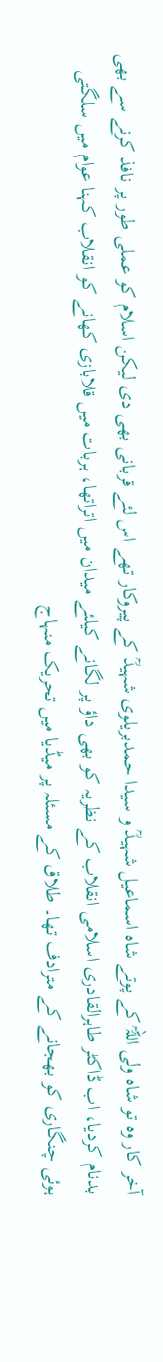آخر کار وہ تو شاہ ولی اللہؒ کے پوتے شاہ اسماعیل شہیدؒ و سیدا حمدبریلوی شہیدؒ کے پیروکار تھے اس لئے قربانی بھی دی لیکن اسلام کو عملی طور پر نافذ کرنے سے بھی بدنام کردیا، اب ڈاکٹر طاہرالقادری اسلامی انقلاب کے نظریہ کو بھی داؤ پر لگانے کیلئے میدان میں اتراتھا، ہربات میں قلابازی کھانے کو انقلاب کہنا عوام میں سلگتی ہوئی چنگاری کو بھجانے کے مترادف تھا۔ طلاق کے مسئلہ پر میڈیا میں تحریک منہاج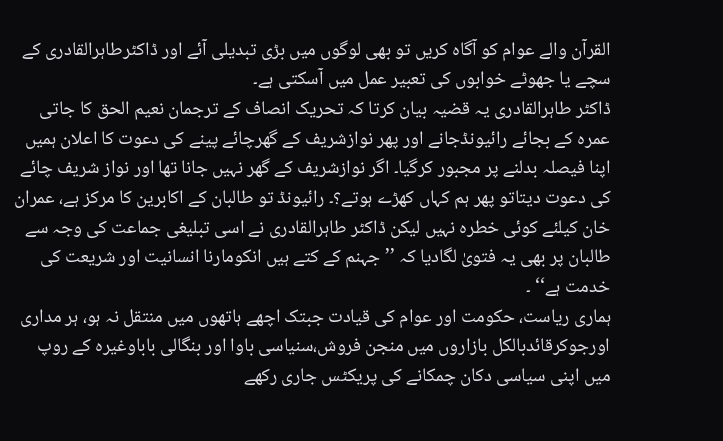القرآن والے عوام کو آگاہ کریں تو بھی لوگوں میں بڑی تبدیلی آئے اور ڈاکٹرطاہرالقادری کے سچے یا جھوٹے خوابوں کی تعبیر عمل میں آسکتی ہے۔
ڈاکٹر طاہرالقادری یہ قضیہ بیان کرتا کہ تحریک انصاف کے ترجمان نعیم الحق کا جاتی عمرہ کے بجائے رائیونڈجانے اور پھر نوازشریف کے گھرچائے پینے کی دعوت کا اعلان ہمیں اپنا فیصلہ بدلنے پر مجبور کرگیا۔ اگر نوازشریف کے گھر نہیں جانا تھا اور نواز شریف چائے کی دعوت دیتاتو پھر ہم کہاں کھڑے ہوتے؟۔ رائیونڈ تو طالبان کے اکابرین کا مرکز ہے، عمران خان کیلئے کوئی خطرہ نہیں لیکن ڈاکٹر طاہرالقادری نے اسی تبلیغی جماعت کی وجہ سے طالبان پر بھی یہ فتویٰ لگادیا کہ ’’ جہنم کے کتے ہیں انکومارنا انسانیت اور شریعت کی خدمت ہے‘‘ ۔
ہماری ریاست، حکومت اور عوام کی قیادت جبتک اچھے ہاتھوں میں منتقل نہ ہو، ہر مداری اورجوکرقائدبالکل بازاروں میں منجن فروش،سنیاسی باوا اور بنگالی باباوغیرہ کے روپ میں اپنی سیاسی دکان چمکانے کی پریکٹس جاری رکھے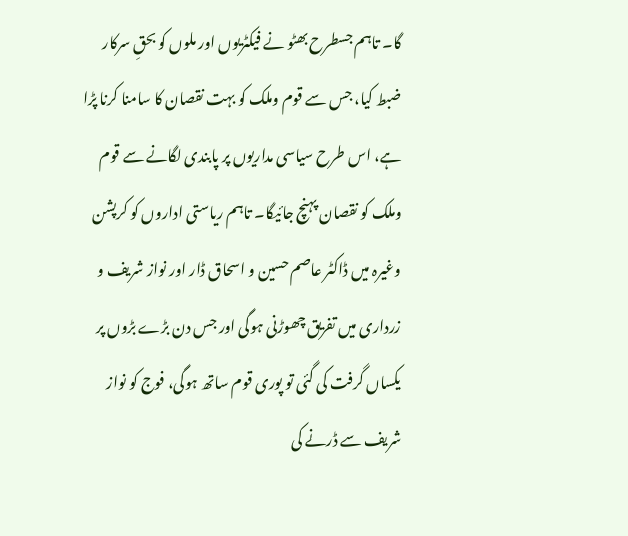گا۔ تاہم جسطرح بھٹو نے فیکٹریوں اور ملوں کو بحقِ سرکار ضبط کیا، جس سے قوم وملک کو بہت نقصان کا سامنا کرنا پڑا ہے، اس طرح سیاسی مداریوں پر پابندی لگانے سے قوم وملک کو نقصان پہنچ جائیگا۔ تاہم ریاستی اداروں کو کرپشن وغیرہ میں ڈاکٹر عاصم حسین و اسحاق ڈار اور نواز شریف و زرداری میں تفریق چھوڑنی ہوگی اور جس دن بڑے بڑوں پر یکساں گرفت کی گئی تو پوری قوم ساتھ ہوگی، فوج کو نواز شریف سے ڈرنے کی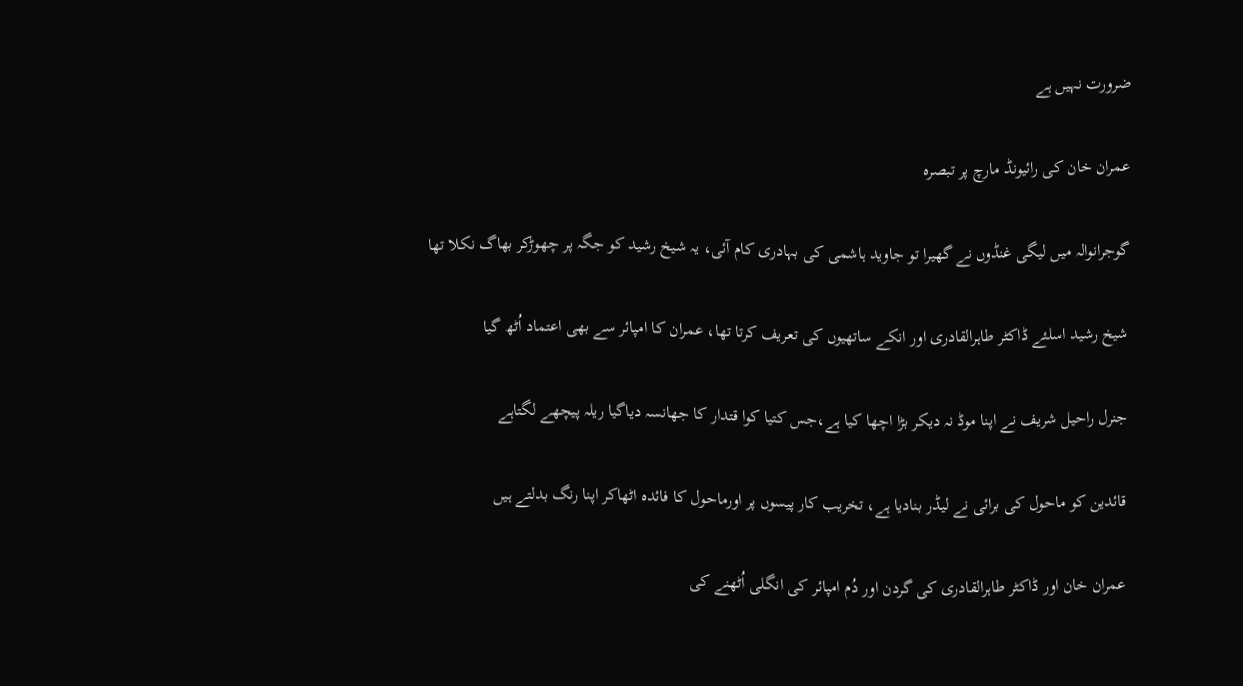ضرورت نہیں ہے

عمران خان کی رائیونڈ مارچ پر تبصرہ

گوجرانوالہ میں لیگی غنڈوں نے گھیرا تو جاوید ہاشمی کی بہادری کام آئی، یہ شیخ رشید کو جگہ پر چھوڑکر بھاگ نکلا تھا

شیخ رشید اسلئے ڈاکٹر طاہرالقادری اور انکے ساتھیوں کی تعریف کرتا تھا، عمران کا امپائر سے بھی اعتماد اُٹھ گیا

جنرل راحیل شریف نے اپنا موڈ نہ دیکر بڑا اچھا کیا ہے،جس کتیا کوا قتدار کا جھانسہ دیاگیا ریلہ پیچھے لگتاہے

قائدین کو ماحول کی برائی نے لیڈر بنادیا ہے، تخریب کار پیسوں پر اورماحول کا فائدہ اٹھاکر اپنا رنگ بدلتے ہیں

عمران خان اور ڈاکٹر طاہرالقادری کی گردن اور دُم امپائر کی انگلی اُٹھنے کی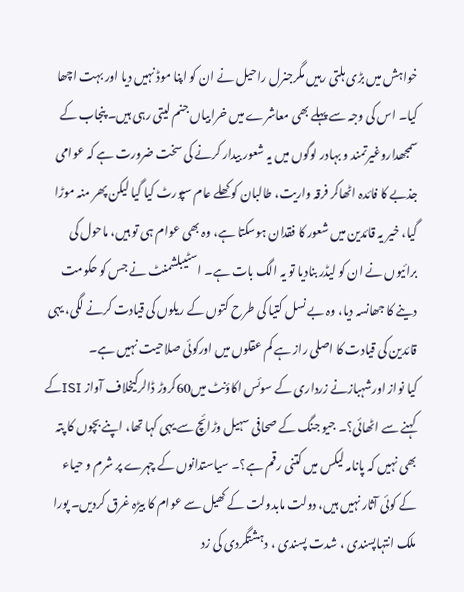خواہش میں بڑی ہلتی رہیں مگرجنرل راحیل نے ان کو اپنا موڈ نہیں دیا اور بہت اچھا کیا۔ اس کی وجہ سے پہلے بھی معاشرے میں خرابیاں جنم لیتی رہی ہیں۔ پنجاب کے سمجھداروغیرتمند و بہادر لوگوں میں یہ شعور بیدار کرنے کی سخت ضرورت ہے کہ عوامی جذبے کا فائدہ اٹھاکر فرقہ واریت، طالبان کو کھلے عام سپورٹ کیا گیا لیکن پھر منہ موڑا گیا، خیر یہ قائدین میں شعور کا فقدان ہوسکتا ہے، وہ بھی عوام ہی تو ہیں، ماحول کی برائیوں نے ان کو لیڈر بنادیا تو یہ الگ بات ہے۔ اسٹیبلشمنٹ نے جس کو حکومت دینے کا جھانسہ دیا، وہ بے نسل کتیا کی طرح کتوں کے ریلوں کی قیادت کرنے لگی، یہی قائدین کی قیادت کا اصلی راز ہے کم عقلوں میں اورکوئی صلاحیت نہیں ہے۔
کیا نواز اورشہبازنے زرداری کے سوئس اکاؤنٹ میں60کروڑ ڈالرکیخلاف آواز ISIکے کہنے سے اٹھائی؟۔ جیو جنگ کے صحافی سہیل وڑائچ سے یہی کہا تھا، اپنے بچوں کا پتہ بھی نہیں کہ پانامہ لیکس میں کتنی رقم ہے؟۔ سیاستدانوں کے چہرے پر شرم و حیاء کے کوئی آثار نہیں ہیں، دولت مابدولت کے کھیل سے عوام کا بیڑہ غرق کردیں۔ پورا ملک انتہاپسندی ، شدت پسندی ، دہشتگردی کی زد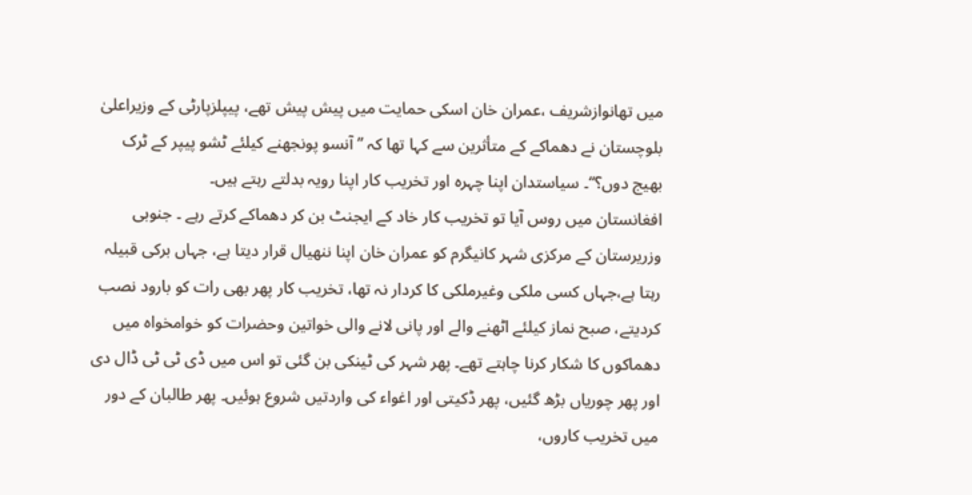میں تھانوازشریف ،عمران خان اسکی حمایت میں پیش پیش تھے، پیپلزپارٹی کے وزیراعلیٰ بلوچستان نے دھماکے کے متأثرین سے کہا تھا کہ ’’ آنسو پونجھنے کیلئے ٹشو پیپر کے ٹرک بھیج دوں؟‘‘۔ سیاستدان اپنا چہرہ اور تخریب کار اپنا رویہ بدلتے رہتے ہیں۔
افغانستان میں روس آیا تو تخریب کار خاد کے ایجنٹ بن کر دھماکے کرتے رہے ۔ جنوبی وزریرستان کے مرکزی شہر کانیگرم کو عمران خان اپنا ننھیال قرار دیتا ہے، جہاں برکی قبیلہ رہتا ہے،جہاں کسی ملکی وغیرملکی کا کردار نہ تھا، تخریب کار پھر بھی رات کو بارود نصب کردیتے، صبح نماز کیلئے اٹھنے والے اور پانی لانے والی خواتین وحضرات کو خوامخواہ میں دھماکوں کا شکار کرنا چاہتے تھے۔ پھر شہر کی ٹینکی بن گئی تو اس میں ڈی ٹی ٹی ڈال دی اور پھر چوریاں بڑھ گئیں، پھر ڈکیتی اور اغواء کی واردتیں شروع ہوئیں۔ پھر طالبان کے دور میں تخریب کاروں،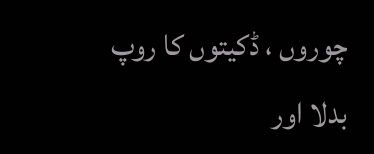چوروں ، ڈکیتوں کا روپ بدلا اور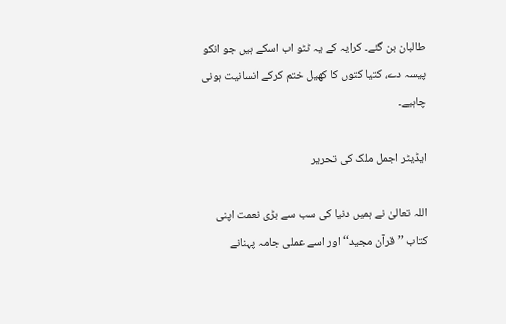طالبان بن گئے۔ کرایہ کے یہ ٹٹو اب اسکے ہیں جو انکو پیسہ دے، کتیا کتوں کا کھیل ختم کرکے انسانیت ہونی چاہیے۔

ایڈیٹر اجمل ملک کی تحریر

اللہ تعالیٰ نے ہمیں دنیا کی سب سے بڑی نعمت اپنی کتاب ’’ قرآن مجید‘‘ اور اسے عملی جامہ پہنانے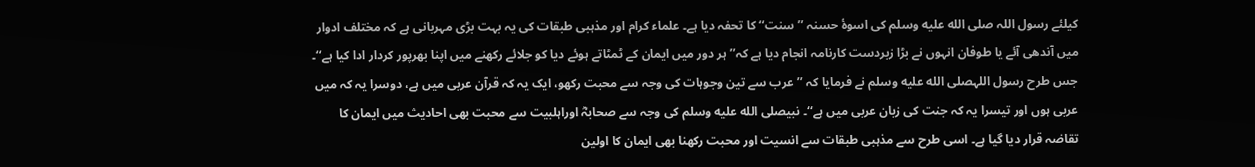کیلئے رسول اللہ صلى الله عليه وسلم کی اسوۂ حسنہ ’’سنت‘‘ کا تحفہ دیا ہے۔ علماء کرام اور مذہبی طبقات کی یہ بہت بڑی مہربانی ہے کہ مختلف ادوار میں آندھی آئے یا طوفان انہوں نے بڑا زبردست کارنامہ انجام دیا ہے کہ’’ہر دور میں ایمان کے ٹمٹاتے ہوئے دیا کو جلائے رکھنے میں اپنا بھرپور کردار ادا کیا ہے‘‘۔ جس طرح رسول اللہصلى الله عليه وسلم نے فرمایا کہ ’’ عرب سے تین وجوہات کی وجہ سے محبت رکھو، ایک یہ کہ قرآن عربی میں ہے، دوسرا یہ کہ میں عربی ہوں اور تیسرا یہ کہ جنت کی زبان عربی میں ہے‘‘۔ نبیصلى الله عليه وسلم کی وجہ سے صحابہؓ اوراہلبیت سے محبت بھی احادیث میں ایمان کا تقاضہ قرار دیا گیا ہے۔ اسی طرح سے مذہبی طبقات سے انسیت اور محبت رکھنا بھی ایمان کا اولین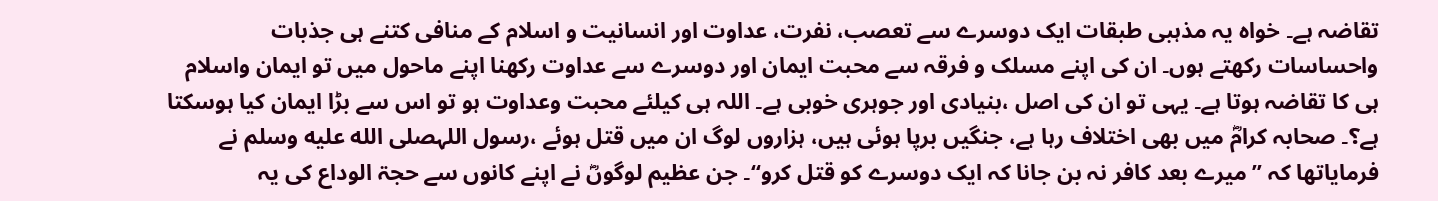تقاضہ ہے۔ خواہ یہ مذہبی طبقات ایک دوسرے سے تعصب، نفرت، عداوت اور انسانیت و اسلام کے منافی کتنے ہی جذبات واحساسات رکھتے ہوں۔ ان کی اپنے مسلک و فرقہ سے محبت ایمان اور دوسرے سے عداوت رکھنا اپنے ماحول میں تو ایمان واسلام ہی کا تقاضہ ہوتا ہے۔ یہی تو ان کی اصل ،بنیادی اور جوہری خوبی ہے۔ اللہ ہی کیلئے محبت وعداوت ہو تو اس سے بڑا ایمان کیا ہوسکتا ہے؟۔ صحابہ کرامؓ میں بھی اختلاف رہا ہے، جنگیں برپا ہوئی ہیں، ہزاروں لوگ ان میں قتل ہوئے ،رسول اللہصلى الله عليه وسلم نے فرمایاتھا کہ ’’ میرے بعد کافر نہ بن جانا کہ ایک دوسرے کو قتل کرو‘‘۔ جن عظیم لوگوںؓ نے اپنے کانوں سے حجۃ الوداع کی یہ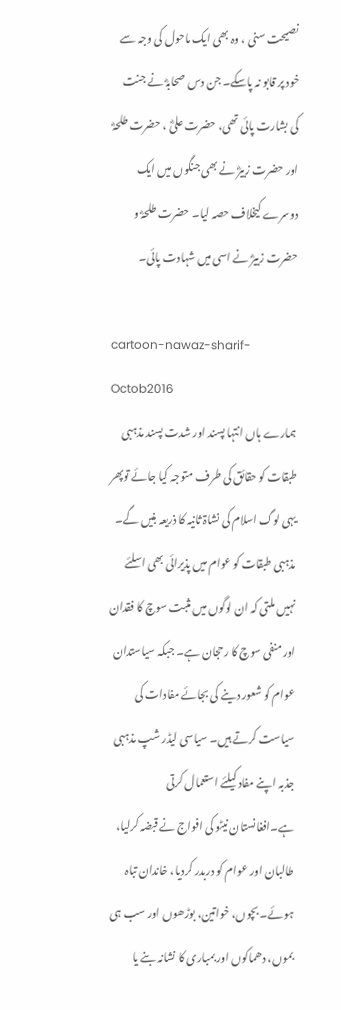نصیحت سنی ، وہ بھی ایک ماحول کی وجہ سے خود پر قابو نہ پاسکے۔ جن دس صحابہؓ نے جنت کی بشارت پائی تھی، حضرت علیؓ ، حضرت طلحہؓ اور حضرت زبیرؓ نے بھی جنگوں میں ایک دوسرے کیخلاف حصہ لیا۔ حضرت طلحہؓ و حضرت زبیرؓ نے اسی میں شہادت پائی۔

cartoon-nawaz-sharif-Octob2016
ہمارے ہاں انتہا پسند اور شدت پسند مذہبی طبقات کو حقائق کی طرف متوجہ کیا جائے توپھر یہی لوگ اسلام کی نشاۃ ثانیہ کا ذریعہ بنیں گے۔ مذہبی طبقات کو عوام میں پذیرائی بھی اسلئے نہیں ملتی کہ ان لوگوں میں مثبت سوچ کا فقدان اور منفی سوچ کا رحجان ہے۔ جبکہ سیاستدان عوام کو شعور دینے کی بجائے مفادات کی سیاست کرتے ہیں۔ سیاسی لیڈر شپ مذہبی جذبہ اپنے مفاد کیلئے استعمال کرتی ہے۔افغانستان نیٹو کی افواج نے قبضہ کرلیا، طالبان اور عوام کو دربدر کردیا، خاندان تباہ ہوئے۔ بچوں، خواتین، بوڑھوں اور سب ہی بموں، دھماکوں اور بمباری کا نشانہ بنے یا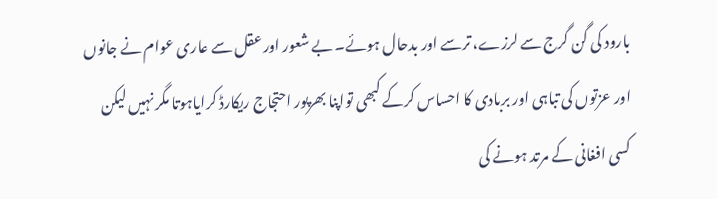بارود کی گن گرج سے لرزے، ترسے اور بدحال ہوئے۔ بے شعور اور عقل سے عاری عوام نے جانوں اور عزتوں کی تباہی اور بربادی کا احساس کرکے کبھی تواپنا بھرپور احتجاج ریکارڈ کرایاہوتا مگر نہیں لیکن کسی افغانی کے مرتد ہونے کی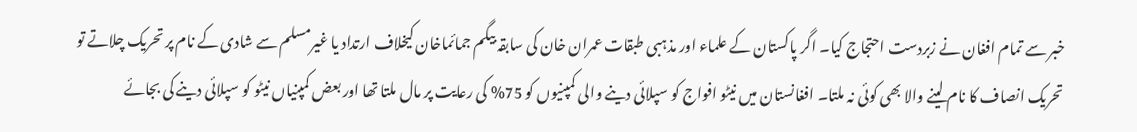خبر سے تمام افغان نے زبردست احتجاج کیا۔ اگر پاکستان کے علماء اور مذہبی طبقات عمران خان کی سابقہ بیگم جمائماخان کیخلاف ارتداد یا غیرمسلم سے شادی کے نام پر تحریک چلاتے تو تحریک انصاف کا نام لینے والا بھی کوئی نہ ملتا۔ افغانستان میں نیٹو افواج کو سپلائی دینے والی کمپنیوں کو 75% کی رعایت پر مال ملتا تھا اور بعض کمپنیاں نیٹو کو سپلائی دینے کی بجائے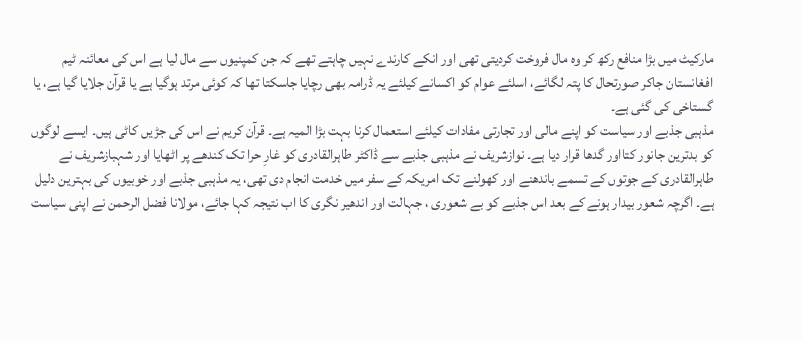مارکیٹ میں بڑا منافع رکھ کر وہ مال فروخت کردیتی تھی اور انکے کارندے نہیں چاہتے تھے کہ جن کمپنیوں سے مال لیا ہے اس کی معائنہ ٹیم افغانستان جاکر صورتحال کا پتہ لگائے، اسلئے عوام کو اکسانے کیلئے یہ ڈرامہ بھی رچایا جاسکتا تھا کہ کوئی مرتد ہوگیا ہے یا قرآن جلایا گیا ہے، یا گستاخی کی گئی ہے۔
مذہبی جذبے اور سیاست کو اپنے مالی اور تجارتی مفادات کیلئے استعمال کرنا بہت بڑا المیہ ہے۔ قرآن کریم نے اس کی جڑیں کاٹی ہیں۔ ایسے لوگوں کو بدترین جانور کتااور گدھا قرار دیا ہے۔ نوازشریف نے مذہبی جذبے سے ڈاکٹر طاہرالقادری کو غارِ حرا تک کندھے پر اٹھایا اور شہبازشریف نے طاہرالقادری کے جوتوں کے تسمے باندھنے اور کھولنے تک امریکہ کے سفر میں خدمت انجام دی تھی، یہ مذہبی جذبے اور خوبیوں کی بہترین دلیل ہے۔ اگرچہ شعور بیدار ہونے کے بعد اس جذبے کو بے شعوری ، جہالت اور اندھیر نگری کا اب نتیجہ کہا جائے، مولانا فضل الرحمن نے اپنی سیاست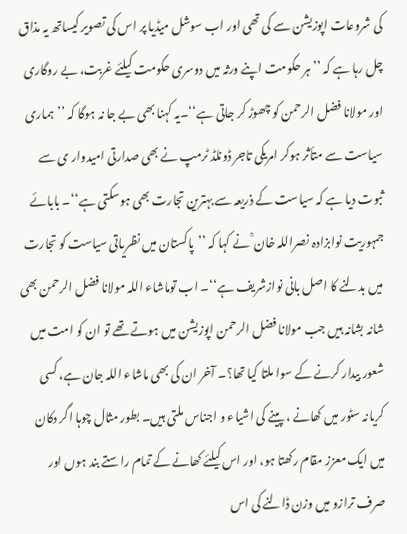کی شروعات اپوزیشن سے کی تھی اور اب سوشل میڈیا پر اس کی تصویر کیساتھ یہ مذاق چل رہا ہے کہ ’’ ہر حکومت اپنے ورثہ میں دوسری حکومت کیلئے غربت، بے روگاری اور مولانا فضل الرحمن کو چھوڑ کر جاتی ہے‘‘۔یہ کہنا بھی بے جا نہ ہوگا کہ ’’ہماری سیاست سے متأثر ہوکر امریکی تاجر ڈونلڈ ٹرمپ نے بھی صدارتی امیدوار ی سے ثبوت دیا ہے کہ سیاست کے ذریعہ سے بہترین تجارت بھی ہوسکتی ہے‘‘۔ بابائے جمہوریت نوابزادہ نصراللہ خان ؒ نے کہا کہ ’’پاکستان میں نظریاتی سیاست کو تجارت میں بدلنے کا اصل بانی نوازشریف ہے‘‘۔ اب توماشاء اللہ مولانا فضل الرحمن بھی شانہ بشانہ ہیں جب مولانا فضل الرحمن اپوزیشن میں ہوتے تھے تو ان کو امت میں شعور بیدار کرنے کے سوا ملتا کیا تھا؟۔ آخر ان کی بھی ماشاء اللہ جان ہے، کسی کریانہ سٹور میں کھانے ، پینے کی اشیاء و اجناس ملتی ہیں۔ بطور مثال چوہا اگر دکان میں ایک معزز مقام رکھتا ہو، اور اس کیلئے کھانے کے تمام راستے بند ہوں اور صرف ترازو میں وزن ڈالنے کی اس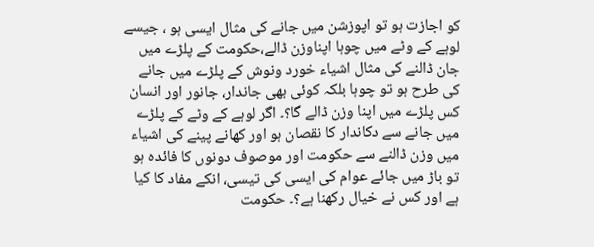کو اجازت ہو تو اپوزشن میں جانے کی مثال ایسی ہو ، جیسے لوہے کے وٹے میں چوہا اپناوزن ڈالے،حکومت کے پلڑے میں جان ڈالنے کی مثال اشیاء خورد ونوش کے پلڑے میں جانے کی طرح ہو تو چوہا بلکہ کوئی بھی جاندار، جانور اور انسان کس پلڑے میں اپنا وزن ڈالے گا؟۔ اگر لوہے کے وٹے کے پلڑے میں جانے سے دکاندار کا نقصان ہو اور کھانے پینے کی اشیاء میں وزن ڈالنے سے حکومت اور موصوف دونوں کا فائدہ ہو تو باڑ میں جائے عوام کی ایسی کی تیسی، انکے مفاد کا کیا ہے اور کس نے خیال رکھنا ہے؟۔ حکومت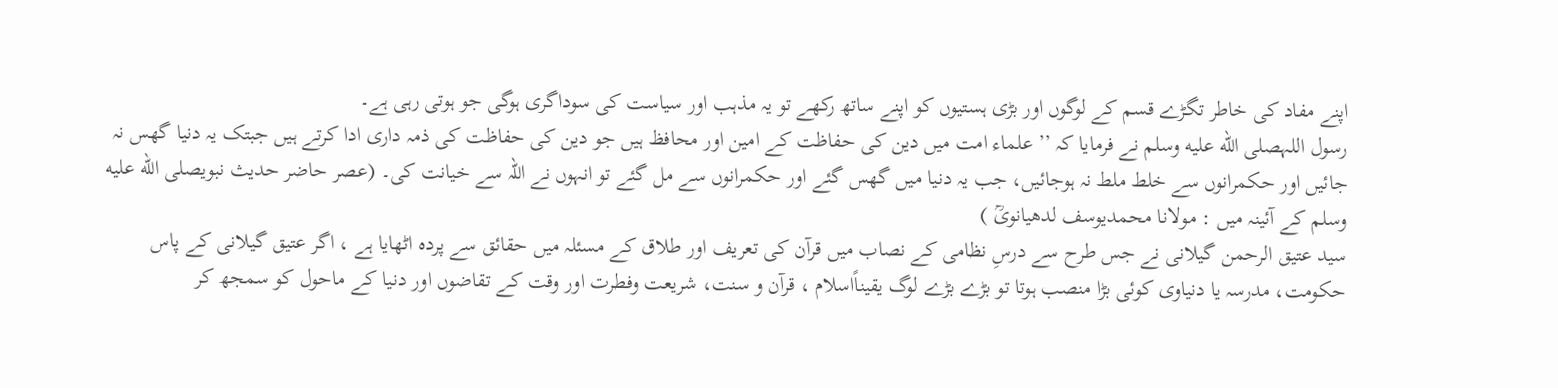اپنے مفاد کی خاطر تگڑے قسم کے لوگوں اور بڑی ہستیوں کو اپنے ساتھ رکھے تو یہ مذہب اور سیاست کی سوداگری ہوگی جو ہوتی رہی ہے۔
رسول اللہصلى الله عليه وسلم نے فرمایا کہ ’’ علماء امت میں دین کی حفاظت کے امین اور محافظ ہیں جو دین کی حفاظت کی ذمہ داری ادا کرتے ہیں جبتک یہ دنیا گھس نہ جائیں اور حکمرانوں سے خلط ملط نہ ہوجائیں، جب یہ دنیا میں گھس گئے اور حکمرانوں سے مل گئے تو انہوں نے اللہ سے خیانت کی۔ (عصر حاضر حدیث نبویصلى الله عليه وسلم کے آئینہ میں : مولانا محمدیوسف لدھیانویؒ )
سید عتیق الرحمن گیلانی نے جس طرح سے درسِ نظامی کے نصاب میں قرآن کی تعریف اور طلاق کے مسئلہ میں حقائق سے پردہ اٹھایا ہے ، اگر عتیق گیلانی کے پاس حکومت، مدرسہ یا دنیاوی کوئی بڑا منصب ہوتا تو بڑے بڑے لوگ یقیناًاسلام ، قرآن و سنت، شریعت وفطرت اور وقت کے تقاضوں اور دنیا کے ماحول کو سمجھ کر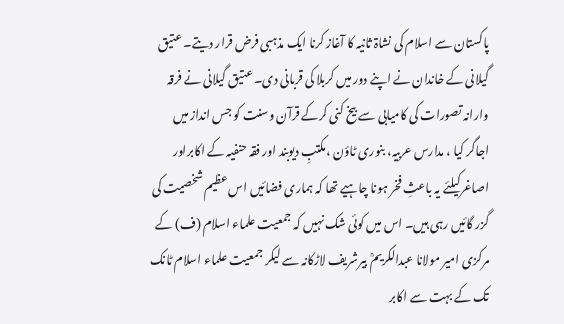پاکستان سے اسلام کی نشاۃ ثانیہ کا آغاز کرنا ایک مذہبی فرض قرار دیتے۔ عتیق گیلانی کے خاندان نے اپنے دور میں کربلا کی قربانی دی۔ عتیق گیلانی نے فرقہ وارانہ تصورات کی کامیابی سے بیخ کنی کرکے قرآن وسنت کو جس انداز میں اجاگر کیا ، مدارس عربیہ، بنوری ٹاؤن ،مکتبِ دیوبند اور فقہ حنفیہ کے اکابراور اصاغرکیلئے یہ باعثِ فخر ہونا چاہیے تھا کہ ہماری فضائیں اس عظیم شخصیت کی گزر گائیں رہی ہیں۔ اس میں کوئی شک نہیں کہ جمعیت علماء اسلام (ف) کے مرکزی امیر مولانا عبدالکریمؒ بیرشریف لاڑکانہ سے لیکر جمعیت علماء اسلام ٹانک تک کے بہت سے اکابر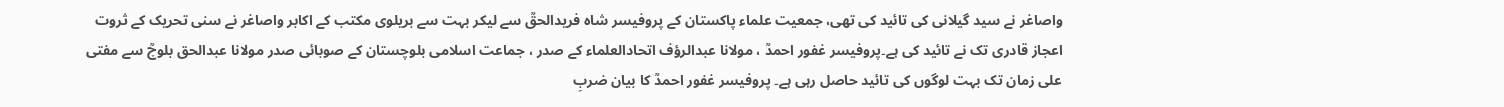واصاغر نے سید گیلانی کی تائید کی تھی، جمعیت علماء پاکستان کے پروفیسر شاہ فریدالحقؒ سے لیکر بہت سے بریلوی مکتب کے اکابر واصاغر نے سنی تحریک کے ثروت اعجاز قادری تک نے تائید کی ہے۔پروفیسر غفور احمدؒ ، مولانا عبدالرؤف اتحادالعلماء کے صدر ، جماعت اسلامی بلوچستان کے صوبائی صدر مولانا عبدالحق بلوچؒ سے مفتی علی زمان تک بہت لوگوں کی تائید حاصل رہی ہے۔ پروفیسر غفور احمدؒ کا بیان ضربِ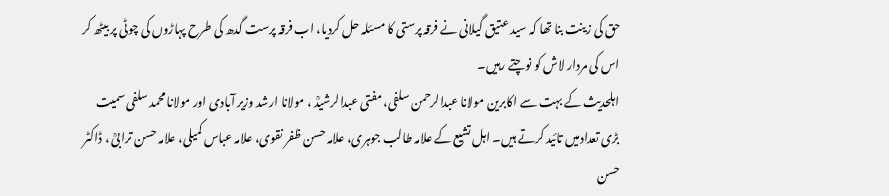حق کی زینت بنا تھا کہ سید عتیق گیلانی نے فرقہ پرستی کا مسئلہ حل کردیا، اب فرقہ پرست گدھ کی طرح پہاڑوں کی چوٹی پر بیٹھ کر اس کی مردار لاش کو نوچتے رہیں۔
اہلحدیث کے بہت سے اکابرین مولانا عبدالرحمن سلفی، مفتی عبدالرشیدؒ ، مولانا ارشد وزیر آبادی اور مولانا محمد سلفی سمیت بڑی تعدادمیں تائید کرتے ہیں۔ اہل تشیع کے علامہ طالب جوہری، علامہ حسن ظفر نقوی، علامہ عباس کمیلی، علامہ حسن ترابیؒ ، ڈاکٹر حسن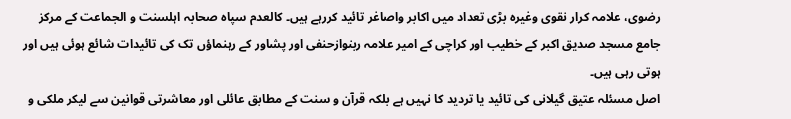رضوی، علامہ کرار نقوی وغیرہ بڑی تعداد میں اکابر واصاغر تائید کررہے ہیں۔ کالعدم سپاہ صحابہ اہلسنت و الجماعت کے مرکز جامع مسجد صدیق اکبر کے خطیب اور کراچی کے امیر علامہ ربنوازحنفی اور پشاور کے رہنماؤں تک کی تائیدات شائع ہوئی ہیں اور ہوتی رہی ہیں۔
اصل مسئلہ عتیق گیلانی کی تائید یا تردید کا نہیں ہے بلکہ قرآن و سنت کے مطابق عائلی اور معاشرتی قوانین سے لیکر ملکی و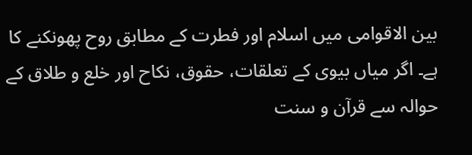بین الاقوامی میں اسلام اور فطرت کے مطابق روح پھونکنے کا ہے۔ اگر میاں بیوی کے تعلقات، حقوق، نکاح اور خلع و طلاق کے حوالہ سے قرآن و سنت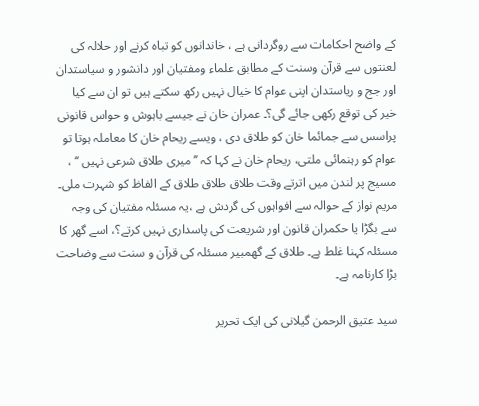کے واضح احکامات سے روگردانی ہے ، خاندانوں کو تباہ کرنے اور حلالہ کی لعنتوں سے قرآن وسنت کے مطابق علماء ومفتیان اور دانشور و سیاستدان اور جج و ریاستدان اپنی عوام کا خیال نہیں رکھ سکتے ہیں تو ان سے کیا خیر کی توقع رکھی جائے گی؟۔ عمران خان نے جیسے باہوش و حواس قانونی پراسس سے جمائما خان کو طلاق دی ، ویسے ریحام خان کا معاملہ ہوتا تو عوام کو رہنمائی ملتی، ریحام خان نے کہا کہ ’’میری طلاق شرعی نہیں ‘‘ ، مسیج پر لندن میں اترتے وقت طلاق طلاق طلاق کے الفاظ کو شہرت ملی۔ مریم نواز کے حوالہ سے افواہوں کی گردش ہے ،یہ مسئلہ مفتیان کی وجہ سے بگڑا یا حکمران قانون اور شریعت کی پاسداری نہیں کرتے؟، اسے گھر کا مسئلہ کہنا غلط ہے۔ طلاق کے گھمبیر مسئلہ کی قرآن و سنت سے وضاحت بڑا کارنامہ ہے۔

سید عتیق الرحمن گیلانی کی ایک تحریر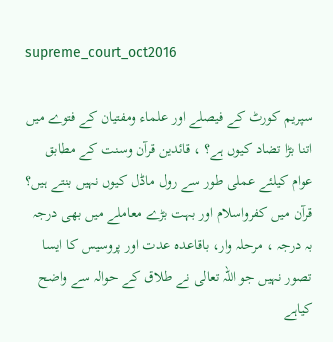supreme_court_oct2016

سپریم کورٹ کے فیصلے اور علماء ومفتیان کے فتوے میں اتنا بڑا تضاد کیوں ہے؟ ، قائدین قرآن وسنت کے مطابق عوام کیلئے عملی طور سے رول ماڈل کیوں نہیں بنتے ہیں؟
قرآن میں کفرواسلام اور بہت بڑے معاملے میں بھی درجہ بہ درجہ ، مرحلہ وار، باقاعدہ عدت اور پروسیس کا ایسا تصور نہیں جو اللہ تعالی نے طلاق کے حوالہ سے واضح کیاہے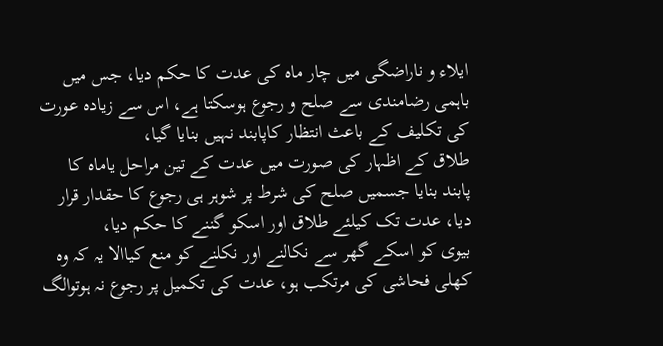ایلاء و ناراضگی میں چار ماہ کی عدت کا حکم دیا، جس میں باہمی رضامندی سے صلح و رجوع ہوسکتا ہے، اس سے زیادہ عورت کی تکلیف کے باعث انتظار کاپابند نہیں بنایا گیا،
طلاق کے اظہار کی صورت میں عدت کے تین مراحل یاماہ کا پابند بنایا جسمیں صلح کی شرط پر شوہر ہی رجوع کا حقدار قرار دیا، عدت تک کیلئے طلاق اور اسکو گننے کا حکم دیا،
بیوی کو اسکے گھر سے نکالنے اور نکلنے کو منع کیاالا یہ کہ وہ کھلی فحاشی کی مرتکب ہو، عدت کی تکمیل پر رجوع نہ ہوتوالگ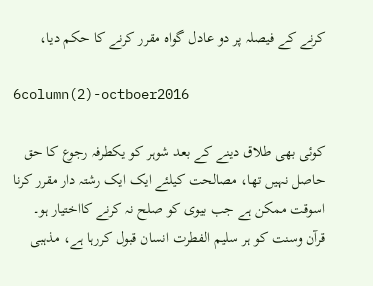کرنے کے فیصلہ پر دو عادل گواہ مقرر کرنے کا حکم دیا،

6column(2)-octboer2016

کوئی بھی طلاق دینے کے بعد شوہر کو یکطرفہ رجوع کا حق حاصل نہیں تھا، مصالحت کیلئے ایک ایک رشتہ دار مقرر کرنا اسوقت ممکن ہے جب بیوی کو صلح نہ کرنے کااختیار ہو۔
قرآن وسنت کو ہر سلیم الفطرت انسان قبول کررہا ہے، مذہبی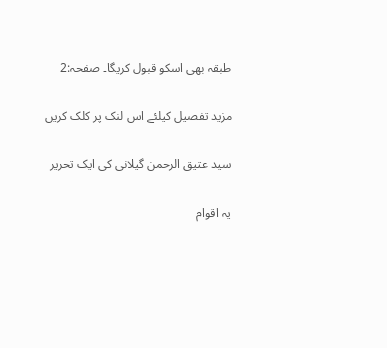طبقہ بھی اسکو قبول کریگا۔ صفحہ:2

مزید تفصیل کیلئے اس لنک پر کلک کریں

سید عتیق الرحمن گیلانی کی ایک تحریر

یہ اقوام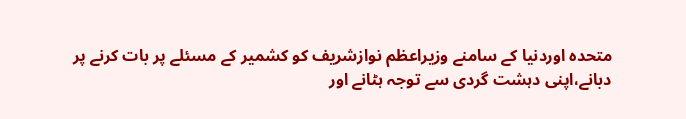متحدہ اوردنیا کے سامنے وزیراعظم نوازشریف کو کشمیر کے مسئلے پر بات کرنے پر دبانے،اپنی دہشت گردی سے توجہ ہٹانے اور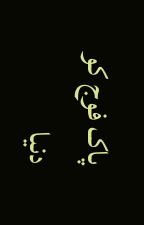پاک فوج کو دنیا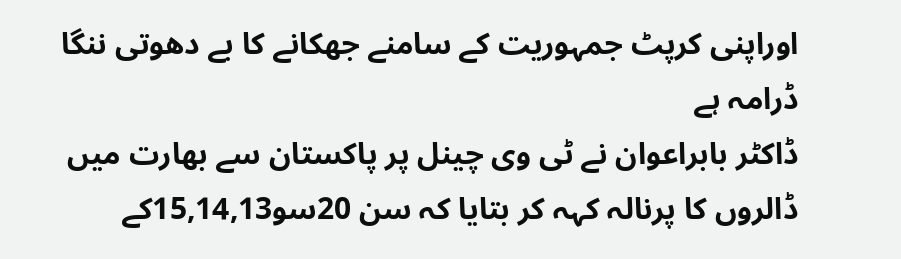اوراپنی کرپٹ جمہوریت کے سامنے جھکانے کا بے دھوتی ننگا ڈرامہ ہے
ڈاکٹر بابراعوان نے ٹی وی چینل پر پاکستان سے بھارت میں ڈالروں کا پرنالہ کہہ کر بتایا کہ سن 20سو15,14,13کے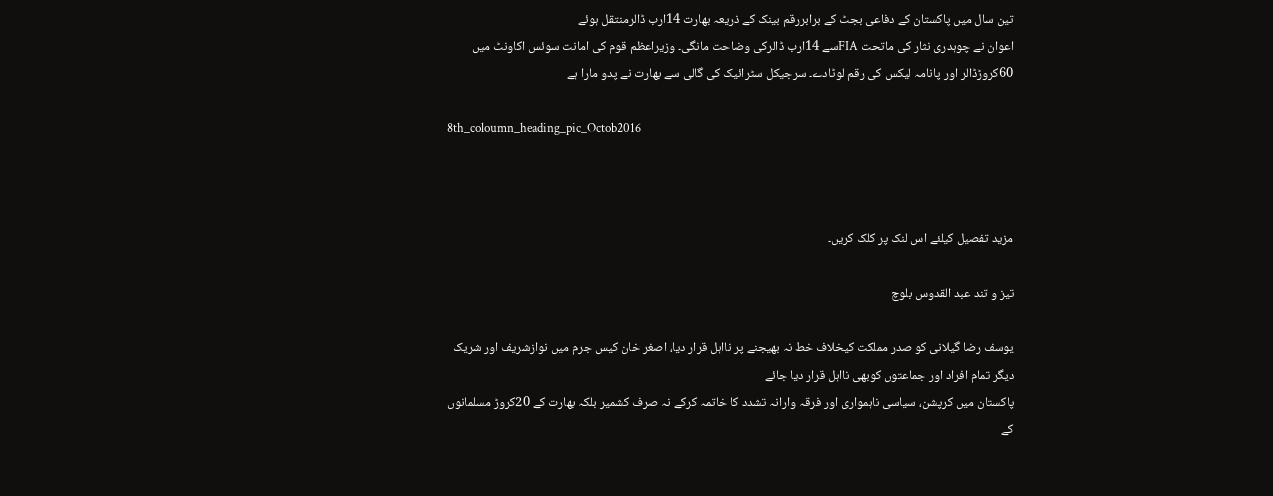تین سال میں پاکستان کے دفاعی بجٹ کے برابررقم بینک کے ذریعہ بھارت 14ارب ڈالرمنتقل ہوئے
اعوان نے چوہدری نثار کی ماتحت FIAسے 14ارب ڈالرکی وضاحت مانگی۔ وزیراعظم قوم کی امانت سوئس اکاونٹ میں 60کروڑڈالر اور پانامہ لیکس کی رقم لوٹادے۔ سرجیکل سٹرائیک کی گالی سے بھارت نے پدو مارا ہے

8th_coloumn_heading_pic_Octob2016



مزید تفصیل کیلئے اس لنک پر کلک کریں۔

تیز و تند عبد القدوس بلوچ

یوسف رضا گیلانی کو صدر مملکت کیخلاف خط نہ بھیجنے پر نااہل قرار دیا، اصغر خان کیس جرم میں نوازشریف اور شریک دیگر تمام افراد اور جماعتوں کوبھی نااہل قرار دیا جائے
پاکستان میں کرپشن، سیاسی ناہمواری اور فرقہ وارانہ تشدد کا خاتمہ کرکے نہ صرف کشمیر بلکہ بھارت کے 20کروڑ مسلمانوں کے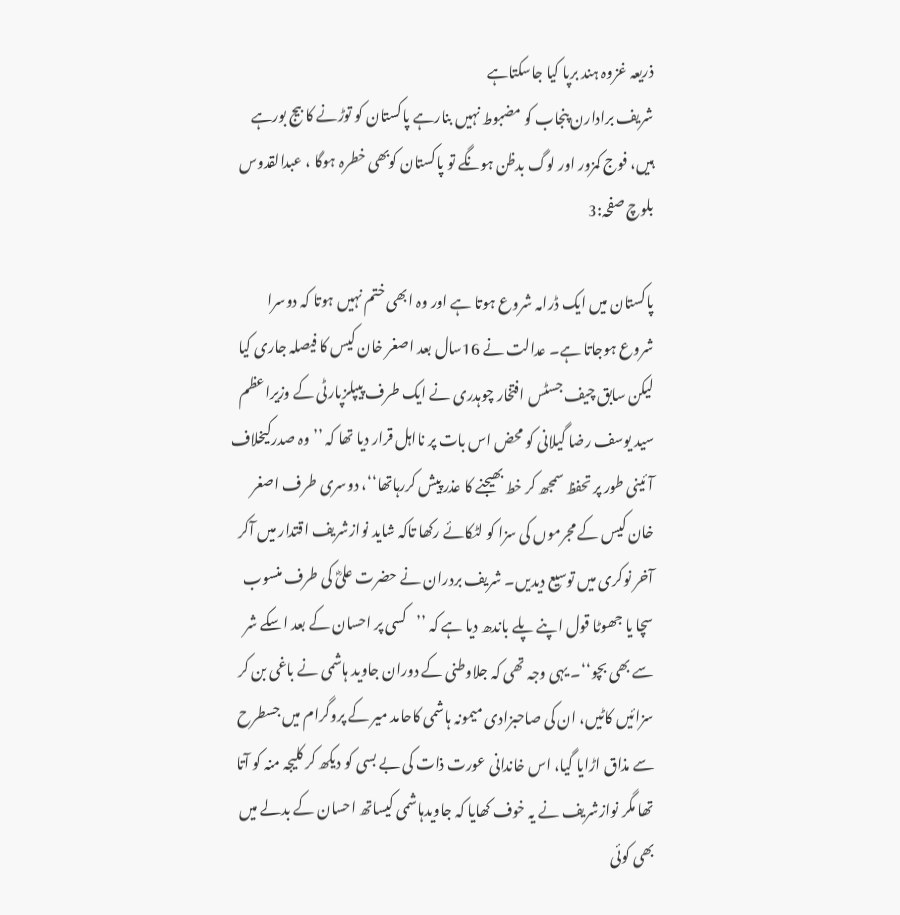ذریعہ غزوہ ہند برپا کیا جاسکتاہے
شریف برادارن پنجاب کو مضبوط نہیں بنارہے پاکستان کو توڑنے کا بیج بورہے ہیں، فوج کمزور اور لوگ بدظن ہونگے تو پاکستان کوبھی خطرہ ہوگا ، عبدالقدوس بلوچ صفحہ:3

پاکستان میں ایک ڈرامہ شروع ہوتا ہے اور وہ ابھی ختم نہیں ہوتا کہ دوسرا شروع ہوجاتا ہے۔ عدالت نے 16سال بعد اصغر خان کیس کا فیصلہ جاری کیا لیکن سابق چیف جسٹس افتخار چوہدری نے ایک طرف پیپلزپارٹی کے وزیراعظم سید یوسف رضا گیلانی کو محض اس بات پر نااہل قرار دیا تھا کہ ’’وہ صدرکیخلاف آئینی طور پر تحفظ سمجھ کر خط بھیجنے کا عذر پیش کررہاتھا‘‘، دوسری طرف اصغر خان کیس کے مجرموں کی سزا کو لٹکائے رکھا تاکہ شاید نوازشریف اقتدار میں آکر آخر نوکری میں توسیع دیدیں۔ شریف بردران نے حضرت علیؓ کی طرف منسوب سچا یا جھوٹا قول اپنے پلے باندھ دیا ہے کہ ’’کسی پر احسان کے بعد اسکے شر سے بھی بچو‘‘۔ یہی وجہ تھی کہ جلاوطنی کے دوران جاوید ہاشمی نے باغی بن کر سزائیں کاٹیں، ان کی صاحبزادی میمونہ ہاشمی کاحامد میر کے پروگرام میں جسطرح سے مذاق اڑایا گیا، اس خاندانی عورت ذات کی بے بسی کو دیکھ کر کلیجہ منہ کو آتا تھا مگر نوازشریف نے یہ خوف کھایا کہ جاویدہاشمی کیساتھ احسان کے بدلے میں بھی کوئی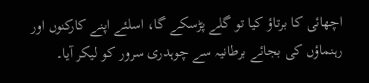اچھائی کا برتاؤ کیا تو گلے پڑسکے گا، اسلئے اپنے کارکنوں اور رہنماؤں کی بجائے برطانیہ سے چوہدری سرور کو لیکر آیا۔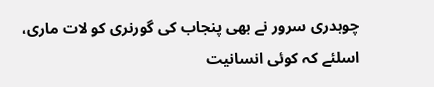چوہدری سرور نے بھی پنجاب کی گورنری کو لات ماری، اسلئے کہ کوئی انسانیت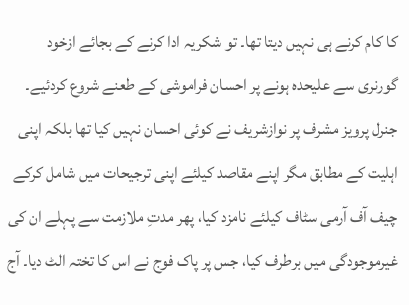کا کام کرنے ہی نہیں دیتا تھا۔ تو شکریہ ادا کرنے کے بجائے ازخود گورنری سے علیحدہ ہونے پر احسان فراموشی کے طعنے شروع کردئیے۔
جنرل پرویز مشرف پر نوازشریف نے کوئی احسان نہیں کیا تھا بلکہ اپنی اہلیت کے مطابق مگر اپنے مقاصد کیلئے اپنی ترجیحات میں شامل کرکے چیف آف آرمی سٹاف کیلئے نامزد کیا، پھر مدتِ ملازمت سے پہلے ان کی غیرموجودگی میں برطرف کیا، جس پر پاک فوج نے اس کا تختہ الٹ دیا۔ آج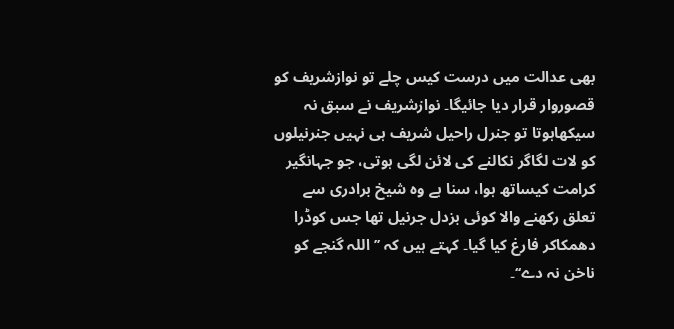بھی عدالت میں درست کیس چلے تو نوازشریف کو قصوروار قرار دیا جائیگا۔ نوازشریف نے سبق نہ سیکھاہوتا تو جنرل راحیل شریف ہی نہیں جنرنیلوں کو لات لگاگر نکالنے کی لائن لگی ہوتی، جو جہانگیر کرامت کیساتھ ہوا، سنا ہے وہ شیخ برادری سے تعلق رکھنے والا کوئی بزدل جرنیل تھا جس کوڈرا دھمکاکر فارغ کیا گیا۔ کہتے ہیں کہ ’’ اللہ گنجے کو ناخن نہ دے‘‘۔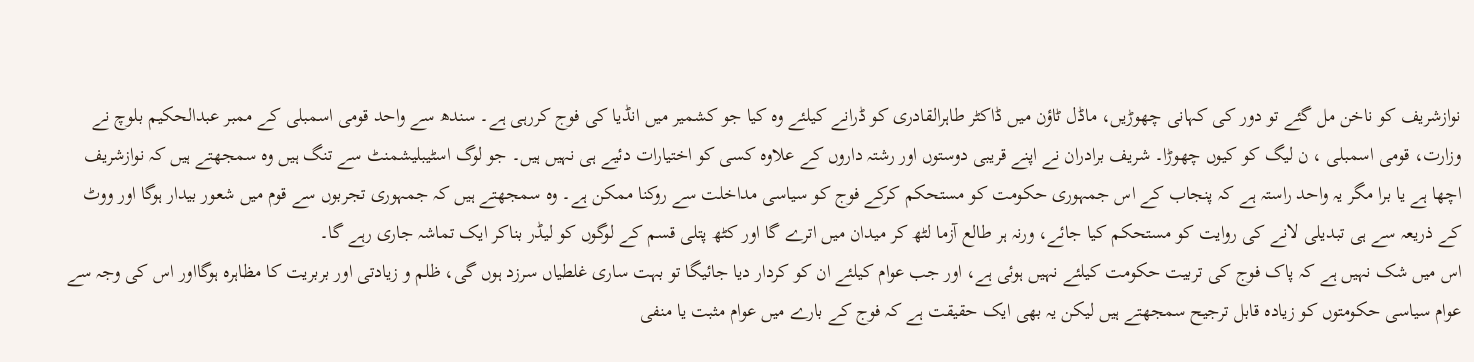نوازشریف کو ناخن مل گئے تو دور کی کہانی چھوڑیں، ماڈل ٹاؤن میں ڈاکٹر طاہرالقادری کو ڈرانے کیلئے وہ کیا جو کشمیر میں انڈیا کی فوج کررہی ہے۔ سندھ سے واحد قومی اسمبلی کے ممبر عبدالحکیم بلوچ نے وزارت، قومی اسمبلی ، ن لیگ کو کیوں چھوڑا۔ شریف برادران نے اپنے قریبی دوستوں اور رشتہ داروں کے علاوہ کسی کو اختیارات دئیے ہی نہیں ہیں۔ جو لوگ اسٹیبلیشمنٹ سے تنگ ہیں وہ سمجھتے ہیں کہ نوازشریف اچھا ہے یا برا مگر یہ واحد راستہ ہے کہ پنجاب کے اس جمہوری حکومت کو مستحکم کرکے فوج کو سیاسی مداخلت سے روکنا ممکن ہے۔ وہ سمجھتے ہیں کہ جمہوری تجربوں سے قوم میں شعور بیدار ہوگا اور ووٹ کے ذریعہ سے ہی تبدیلی لانے کی روایت کو مستحکم کیا جائے، ورنہ ہر طالع آزما لٹھ کر میدان میں اترے گا اور کٹھ پتلی قسم کے لوگوں کو لیڈر بناکر ایک تماشہ جاری رہے گا۔
اس میں شک نہیں ہے کہ پاک فوج کی تربیت حکومت کیلئے نہیں ہوئی ہے، اور جب عوام کیلئے ان کو کردار دیا جائیگا تو بہت ساری غلطیاں سرزد ہوں گی، ظلم و زیادتی اور بربریت کا مظاہرہ ہوگااور اس کی وجہ سے عوام سیاسی حکومتوں کو زیادہ قابل ترجیح سمجھتے ہیں لیکن یہ بھی ایک حقیقت ہے کہ فوج کے بارے میں عوام مثبت یا منفی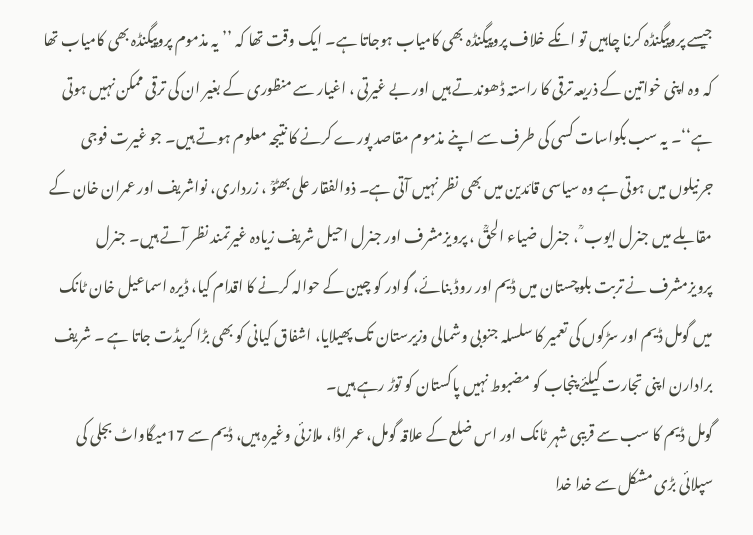جیسے پروپیگنڈہ کرنا چاہیں تو انکے خلاف پروپیگنڈہ بھی کامیاب ہوجاتا ہے۔ ایک وقت تھا کہ ’’یہ مذموم پروپیگنڈہ بھی کامیاب تھا کہ وہ اپنی خواتین کے ذریعہ ترقی کا راستہ ڈھوندتے ہیں اور بے غیرتی ، اغیار سے منظوری کے بغیر ان کی ترقی ممکن نہیں ہوتی ہے‘‘۔ یہ سب بکواسات کسی کی طرف سے اپنے مذموم مقاصد پورے کرنے کا نتیجہ معلوم ہوتے ہیں۔ جو غیرت فوجی جرنیلوں میں ہوتی ہے وہ سیاسی قائدین میں بھی نظر نہیں آتی ہے۔ ذوالفقار علی بھٹوؒ ، زرداری، نواشریف اور عمران خان کے مقابلے میں جنرل ایوب ؒ ، جنرل ضیاء الحقؒ ، پرویزمشرف اور جنرل احیل شریف زیادہ غیرتمند نظر آتے ہیں۔ جنرل پرویزمشرف نے تربت بلوچستان میں ڈیم اور روڈ بنائے، گوادر کو چین کے حوالہ کرنے کا اقدام کیا، ڈیرہ اسماعیل خان ٹانک میں گومل ڈیم اور سڑکوں کی تعمیر کا سلسلہ جنوبی وشمالی وزیرستان تک پھیلایا، اشفاق کیانی کو بھی بڑا کریڈت جاتا ہے ۔ شریف برادارن اپنی تجارت کیلئے پنجاب کو مضبوط نہیں پاکستان کو توڑ رہے ہیں۔
گومل ڈیم کا سب سے قریبی شہر ٹانک اور اس ضلع کے علاقہ گومل، عمر اڈا، ملازئی وغیرہ ہیں، ڈیم سے 17میگاواٹ بجلی کی سپلائی بڑی مشکل سے خدا خدا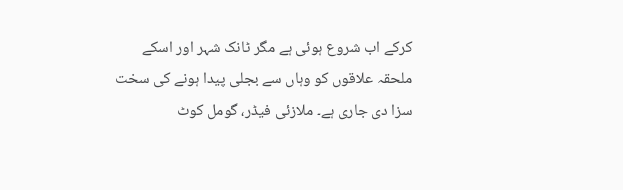کرکے اب شروع ہوئی ہے مگر ٹانک شہر اور اسکے ملحقہ علاقوں کو وہاں سے بجلی پیدا ہونے کی سخت سزا دی جاری ہے۔ ملازئی فیڈر، گومل کوٹ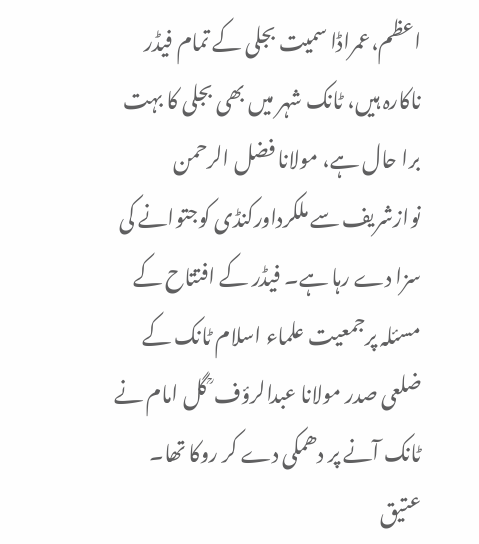اعظم،عمراڈا سمیت بجلی کے تمام فیڈر ناکارہ ہیں، ٹانک شہر میں بھی بجلی کا بہت برا حال ہے، مولانا فضل الرحمن نوازشریف سے ملکرداورکنڈی کوجتوانے کی سزا دے رہا ہے۔ فیڈر کے افتتاح کے مسئلہ پرجمعیت علماء اسلام ٹانک کے ضلعی صدر مولانا عبدالرؤف ؒ گل امام نے ٹانک آنے پر دھمکی دے کر روکا تھا۔ عتیق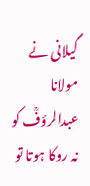گیلانی نے مولانا عبدالرؤفؒ کو نہ روکا ہوتا تو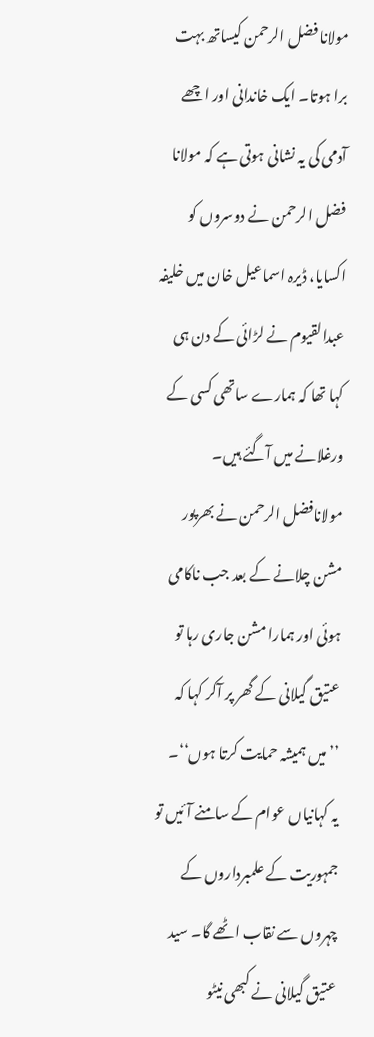مولانا فضل الرحمن کیساتھ بہت برا ہوتا۔ ایک خاندانی اور اچھے آدمی کی یہ نشانی ہوتی ہے کہ مولانا فضل الرحمن نے دوسروں کو اکسایا، ڈیرہ اسماعیل خان میں خلیفہ عبدالقیوم نے لڑائی کے دن ہی کہا تھا کہ ہمارے ساتھی کسی کے ورغلانے میں آگئے ہیں۔ مولانافضل الرحمن نے بھرپور مشن چلانے کے بعد جب ناکامی ہوئی اور ہمارا مشن جاری رہا تو عتیق گیلانی کے گھر پر آکر کہا کہ ’’میں ہمیشہ حمایت کرتا ہوں‘‘۔
یہ کہانیاں عوام کے سامنے آئیں تو جمہوریت کے علمبرداروں کے چہروں سے نقاب اٹھے گا۔ سید عتیق گیلانی نے کبھی نیٹو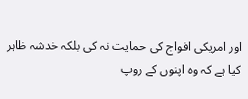اور امریکی افواج کی حمایت نہ کی بلکہ خدشہ ظاہر کیا ہے کہ وہ اپنوں کے روپ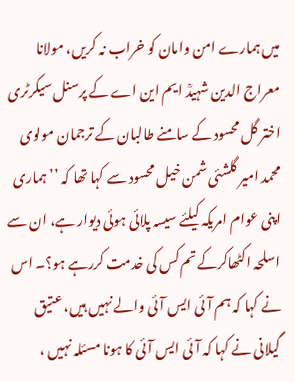میں ہمارے امن وامان کو خراب نہ کریں، مولانا معراج الدین شہیدؒ ایم این اے کے پرسنل سیکرٹری اختر گل محسود کے سامنے طالبان کے ترجمان مولوی محمد امیر گلشئی شمن خیل محسود سے کہا تھا کہ ’’ ہماری اپنی عوام امریکہ کیلئے سیسہ پلائی ہوئی دیوار ہے، ان سے اسلحہ اکٹھاکرکے تم کس کی خدمت کررہے ہو؟۔ اس نے کہا کہ ہم آئی ایس آئی والے نہیں ہیں، عتیق گیلانی نے کہا کہ آئی ایس آئی کا ہونا مسئلہ نہیں ،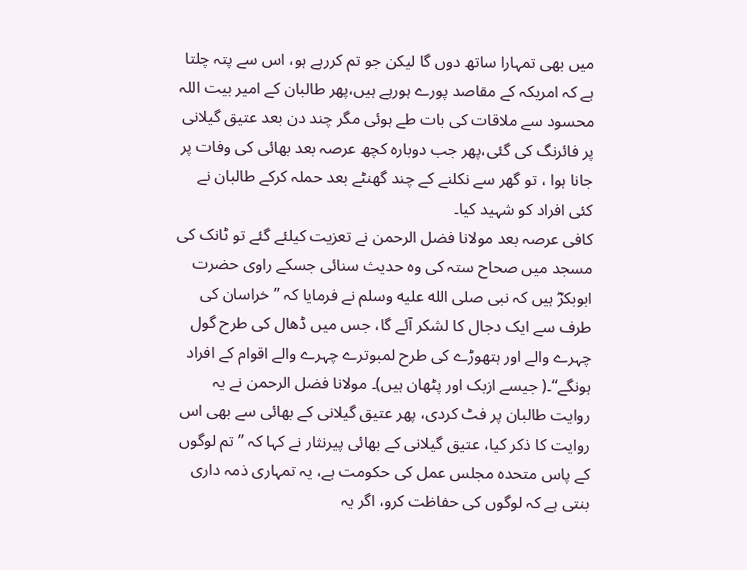میں بھی تمہارا ساتھ دوں گا لیکن جو تم کررہے ہو، اس سے پتہ چلتا ہے کہ امریکہ کے مقاصد پورے ہورہے ہیں،پھر طالبان کے امیر بیت اللہ محسود سے ملاقات کی بات طے ہوئی مگر چند دن بعد عتیق گیلانی پر فائرنگ کی گئی،پھر جب دوبارہ کچھ عرصہ بعد بھائی کی وفات پر جانا ہوا ، تو گھر سے نکلنے کے چند گھنٹے بعد حملہ کرکے طالبان نے کئی افراد کو شہید کیا۔
کافی عرصہ بعد مولانا فضل الرحمن نے تعزیت کیلئے گئے تو ٹانک کی مسجد میں صحاح ستہ کی وہ حدیث سنائی جسکے راوی حضرت ابوبکرؓ ہیں کہ نبی صلى الله عليه وسلم نے فرمایا کہ ’’ خراسان کی طرف سے ایک دجال کا لشکر آئے گا، جس میں ڈھال کی طرح گول چہرے والے اور ہتھوڑے کی طرح لمبوترے چہرے والے اقوام کے افراد ہونگے‘‘۔( جیسے ازبک اور پٹھان ہیں)۔ مولانا فضل الرحمن نے یہ روایت طالبان پر فٹ کردی، پھر عتیق گیلانی کے بھائی سے بھی اس روایت کا ذکر کیا، عتیق گیلانی کے بھائی پیرنثار نے کہا کہ ’’تم لوگوں کے پاس متحدہ مجلس عمل کی حکومت ہے، یہ تمہاری ذمہ داری بنتی ہے کہ لوگوں کی حفاظت کرو، اگر یہ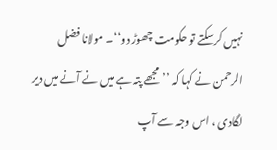نہیں کرسکتے تو حکومت چھوڑ دو‘‘۔ مولانا فضل الرحمن نے کہا کہ ’’مجھے پتہ ہے میں نے آنے میں دیر لگادی ، اس وجہ سے آپ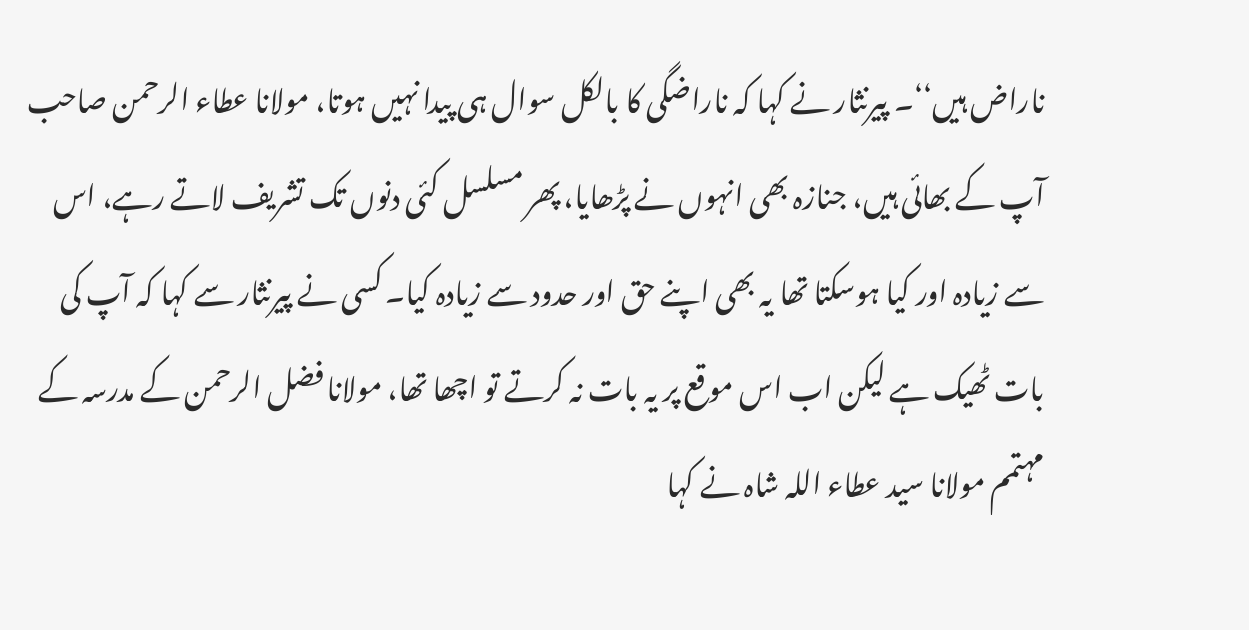ناراض ہیں‘‘۔ پیرنثار نے کہا کہ ناراضگی کا بالکل سوال ہی پیدا نہیں ہوتا، مولانا عطاء الرحمن صاحب آپ کے بھائی ہیں، جنازہ بھی انہوں نے پڑھایا، پھر مسلسل کئی دنوں تک تشریف لاتے رہے، اس سے زیادہ اور کیا ہوسکتا تھا یہ بھی اپنے حق اور حدود سے زیادہ کیا۔ کسی نے پیرنثار سے کہا کہ آپ کی بات ٹھیک ہے لیکن اب اس موقع پر یہ بات نہ کرتے تو اچھا تھا، مولانا فضل الرحمن کے مدرسہ کے مہتمم مولانا سید عطاء اللہ شاہ نے کہا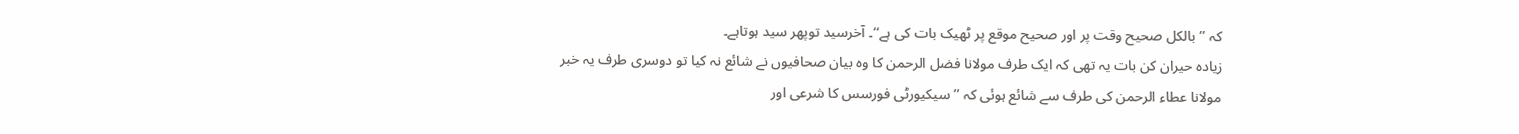کہ ’’بالکل صحیح وقت پر اور صحیح موقع پر ٹھیک بات کی ہے‘‘۔ آخرسید توپھر سید ہوتاہے۔
زیادہ حیران کن بات یہ تھی کہ ایک طرف مولانا فضل الرحمن کا وہ بیان صحافیوں نے شائع نہ کیا تو دوسری طرف یہ خبر مولانا عطاء الرحمن کی طرف سے شائع ہوئی کہ ’’ سیکیورٹی فورسس کا شرعی اور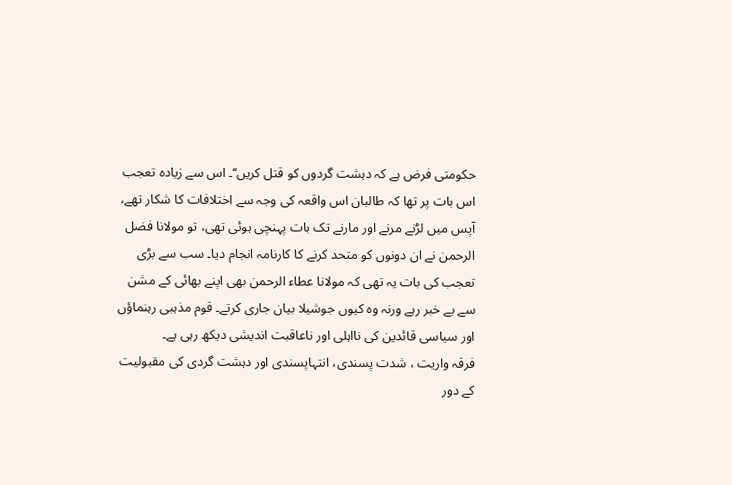حکومتی فرض ہے کہ دہشت گردوں کو قتل کریں‘‘۔ اس سے زیادہ تعجب اس بات پر تھا کہ طالبان اس واقعہ کی وجہ سے اختلافات کا شکار تھے، آپس میں لڑنے مرنے اور مارنے تک بات پہنچی ہوئی تھی، تو مولانا فضل الرحمن نے ان دونوں کو متحد کرنے کا کارنامہ انجام دیا۔ سب سے بڑی تعجب کی بات یہ تھی کہ مولانا عطاء الرحمن بھی اپنے بھائی کے مشن سے بے خبر رہے ورنہ وہ کیوں جوشیلا بیان جاری کرتے۔ قوم مذہبی رہنماؤں اور سیاسی قائدین کی نااہلی اور ناعاقبت اندیشی دیکھ رہی ہے۔
فرقہ واریت ، شدت پسندی، انتہاپسندی اور دہشت گردی کی مقبولیت کے دور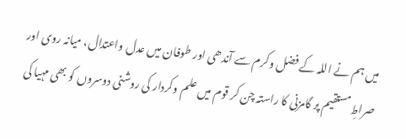میں ہم نے اللہ کے فضل وکرم سے آندھی اور طوفان میں عدل واعتدال، میانہ روی اور صراطِ مستقیم پر گامزنی کا راستہ چن کر قوم میں علم وکردار کی روشنی دوسروں کو بھی مہیا کی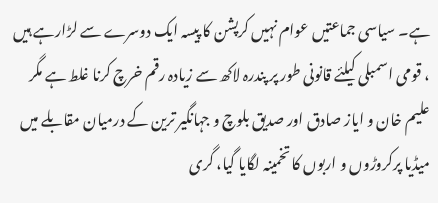ہے۔ سیاسی جماعتیں عوام نہیں کرپشن کا پیسہ ایک دوسرے سے لڑارہے ہیں ، قومی اسمبلی کیلئے قانونی طور پر پندرہ لاکھ سے زیادہ رقم خرچ کرنا غلط ہے مگر علیم خان و ایاز صادق اور صدیق بلوچ و جہانگیر ترین کے درمیان مقابلے میں میڈیا پرکروڑوں و اربوں کا تخمینہ لگایا گیا، گری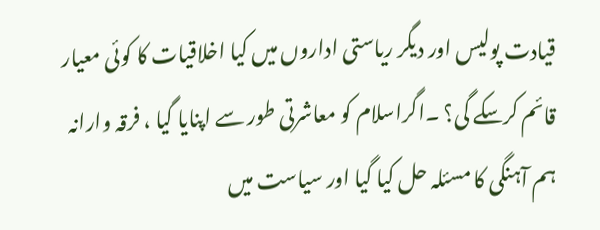قیادت پولیس اور دیگر ریاستی اداروں میں کیا اخلاقیات کا کوئی معیار قائم کرسکے گی؟ ۔اگراسلام کو معاشرتی طور سے اپنایا گیا ، فرقہ وارانہ ہم آہنگی کا مسئلہ حل کیا گیا اور سیاست میں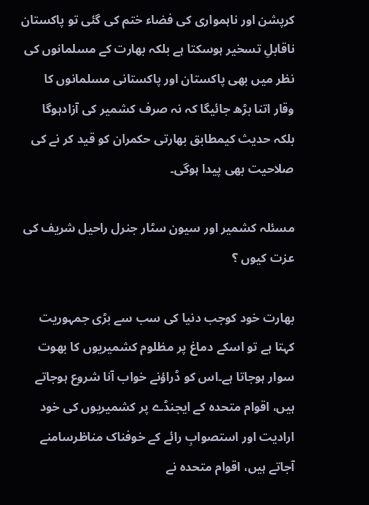کرپشن اور ناہمواری کی فضاء ختم کی گئی تو پاکستان ناقابلِ تسخیر ہوسکتا ہے بلکہ بھارت کے مسلمانوں کی نظر میں بھی پاکستان اور پاکستانی مسلمانوں کا وقار اتنا بڑھ جائیگا کہ نہ صرف کشمیر کی آزادہوگا بلکہ حدیث کیمطابق بھارتی حکمران کو قید کر نے کی صلاحیت بھی پیدا ہوگی۔

مسئلہ کشمیر اور سیون سٹار جنرل راحیل شریف کی عزت کیوں ؟

بھارت خود کوجب دنیا کی سب سے بڑی جمہوریت کہتا ہے تو اسکے دماغ پر مظلوم کشمیریوں کا بھوت سوار ہوجاتا ہے۔اس کو ڈراؤنے خواب آنا شروع ہوجاتے ہیں، اقوام متحدہ کے ایجنڈے پر کشمیریوں کی خود ارادیت اور استصوابِ رائے کے خوفناک مناظرسامنے آجاتے ہیں، اقوام متحدہ نے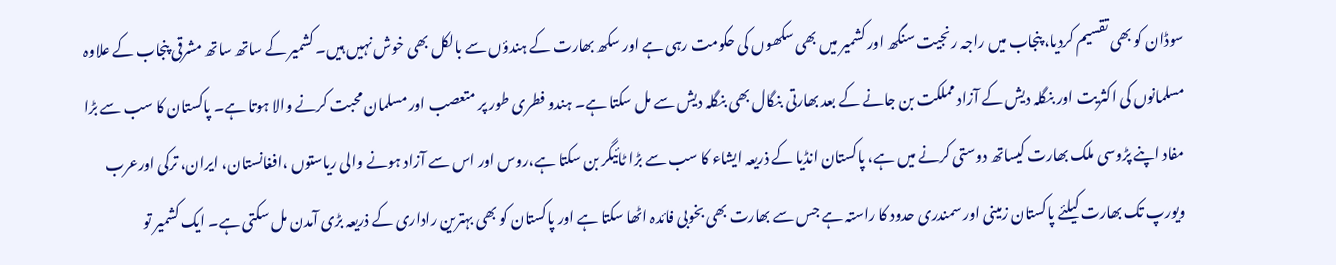سوڈان کو بھی تقسیم کردیا، پنجاب میں راجہ رنجیت سنگھ اور کشمیر میں بھی سکھوں کی حکومت رہی ہے اور سکھ بھارت کے ہندؤں سے بالکل بھی خوش نہیں ہیں۔ کشمیر کے ساتھ ساتھ مشرقی پنجاب کے علاوہ مسلمانوں کی اکثریت اور بنگلہ دیش کے آزاد مملکت بن جانے کے بعد بھارتی بنگال بھی بنگلہ دیش سے مل سکتا ہے۔ ہندو فطری طور پر متعصب اور مسلمان محبت کرنے والا ہوتا ہے۔ پاکستان کا سب سے بڑا مفاد اپنے پڑوسی ملک بھارت کیساتھ دوستی کرنے میں ہے، پاکستان انڈیا کے ذریعہ ایشاء کا سب سے بڑا ٹائیگر بن سکتا ہے،روس اور اس سے آزاد ہونے والی ریاستوں ،افغانستان، ایران، ترکی اورعرب ویورپ تک بھارت کیلئے پاکستان زمینی اور سمندری حدود کا راستہ ہے جس سے بھارت بھی بخوبی فائدہ اٹھا سکتا ہے اور پاکستان کو بھی بہترین راداری کے ذریعہ بڑی آمدن مل سکتی ہے۔ ایک کشمیر تو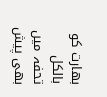بھارت کو بالکل تحفہ میں بھی پیش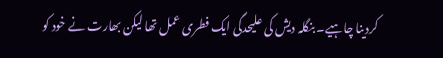کردینا چاہیے۔ بنگلہ دیش کی علیحدگی ایک فطری عمل تھا لیکن بھارت نے خود کو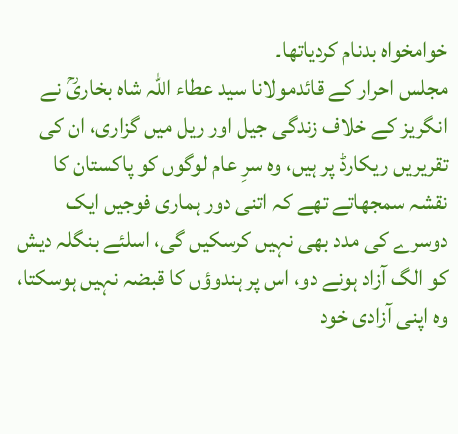خوامخواہ بدنام کردیاتھا۔
مجلس احرار کے قائدمولانا سید عطاء اللہ شاہ بخاریؒ نے انگریز کے خلاف زندگی جیل اور ریل میں گزاری، ان کی تقریریں ریکارڈ پر ہیں، وہ سرِ عام لوگوں کو پاکستان کا نقشہ سمجھاتے تھے کہ اتنی دور ہماری فوجیں ایک دوسرے کی مدد بھی نہیں کرسکیں گی، اسلئے بنگلہ دیش کو الگ آزاد ہونے دو، اس پر ہندوؤں کا قبضہ نہیں ہوسکتا، وہ اپنی آزادی خود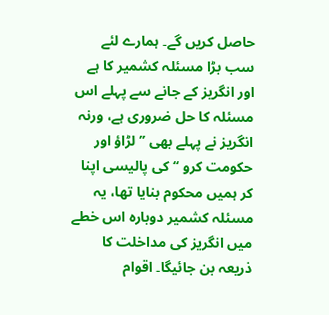حاصل کریں گے۔ ہمارے لئے سب بڑا مسئلہ کشمیر کا ہے اور انگریز کے جانے سے پہلے اس مسئلہ کا حل ضروری ہے، ورنہ انگریز نے پہلے بھی ’’لڑاؤ اور حکومت کرو ‘‘ کی پالیسی اپنا کر ہمیں محکوم بنایا تھا، یہ مسئلہ کشمیر دوبارہ اس خطے میں انگریز کی مداخلت کا ذریعہ بن جائیگا۔ اقوام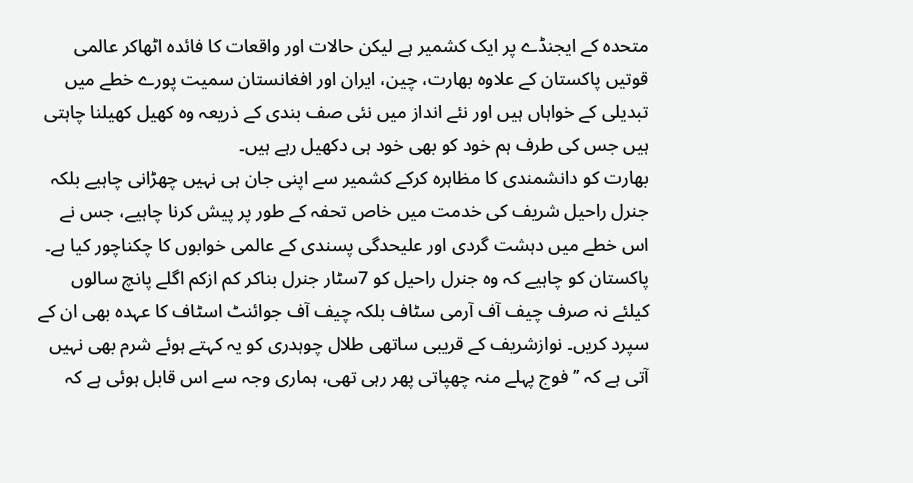متحدہ کے ایجنڈے پر ایک کشمیر ہے لیکن حالات اور واقعات کا فائدہ اٹھاکر عالمی قوتیں پاکستان کے علاوہ بھارت، چین، ایران اور افغانستان سمیت پورے خطے میں تبدیلی کے خواہاں ہیں اور نئے انداز میں نئی صف بندی کے ذریعہ وہ کھیل کھیلنا چاہتی ہیں جس کی طرف ہم خود کو بھی خود ہی دکھیل رہے ہیں۔
بھارت کو دانشمندی کا مظاہرہ کرکے کشمیر سے اپنی جان ہی نہیں چھڑانی چاہیے بلکہ جنرل راحیل شریف کی خدمت میں خاص تحفہ کے طور پر پیش کرنا چاہیے، جس نے اس خطے میں دہشت گردی اور علیحدگی پسندی کے عالمی خوابوں کا چکناچور کیا ہے۔ پاکستان کو چاہیے کہ وہ جنرل راحیل کو 7سٹار جنرل بناکر کم ازکم اگلے پانچ سالوں کیلئے نہ صرف چیف آف آرمی سٹاف بلکہ چیف آف جوائنٹ اسٹاف کا عہدہ بھی ان کے سپرد کریں۔ نوازشریف کے قریبی ساتھی طلال چوہدری کو یہ کہتے ہوئے شرم بھی نہیں آتی ہے کہ ’’فوج پہلے منہ چھپاتی پھر رہی تھی، ہماری وجہ سے اس قابل ہوئی ہے کہ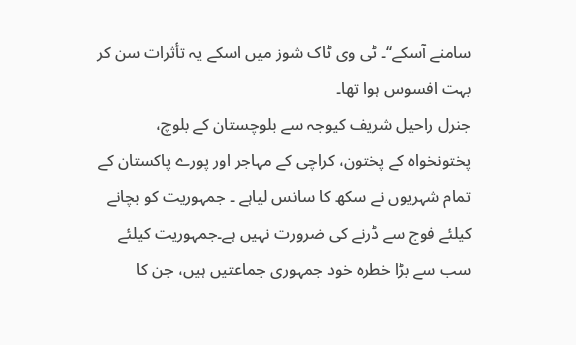سامنے آسکے‘‘۔ ٹی وی ٹاک شوز میں اسکے یہ تأثرات سن کر بہت افسوس ہوا تھا۔
جنرل راحیل شریف کیوجہ سے بلوچستان کے بلوچ، پختونخواہ کے پختون، کراچی کے مہاجر اور پورے پاکستان کے تمام شہریوں نے سکھ کا سانس لیاہے ۔ جمہوریت کو بچانے کیلئے فوج سے ڈرنے کی ضرورت نہیں ہے۔جمہوریت کیلئے سب سے بڑا خطرہ خود جمہوری جماعتیں ہیں، جن کا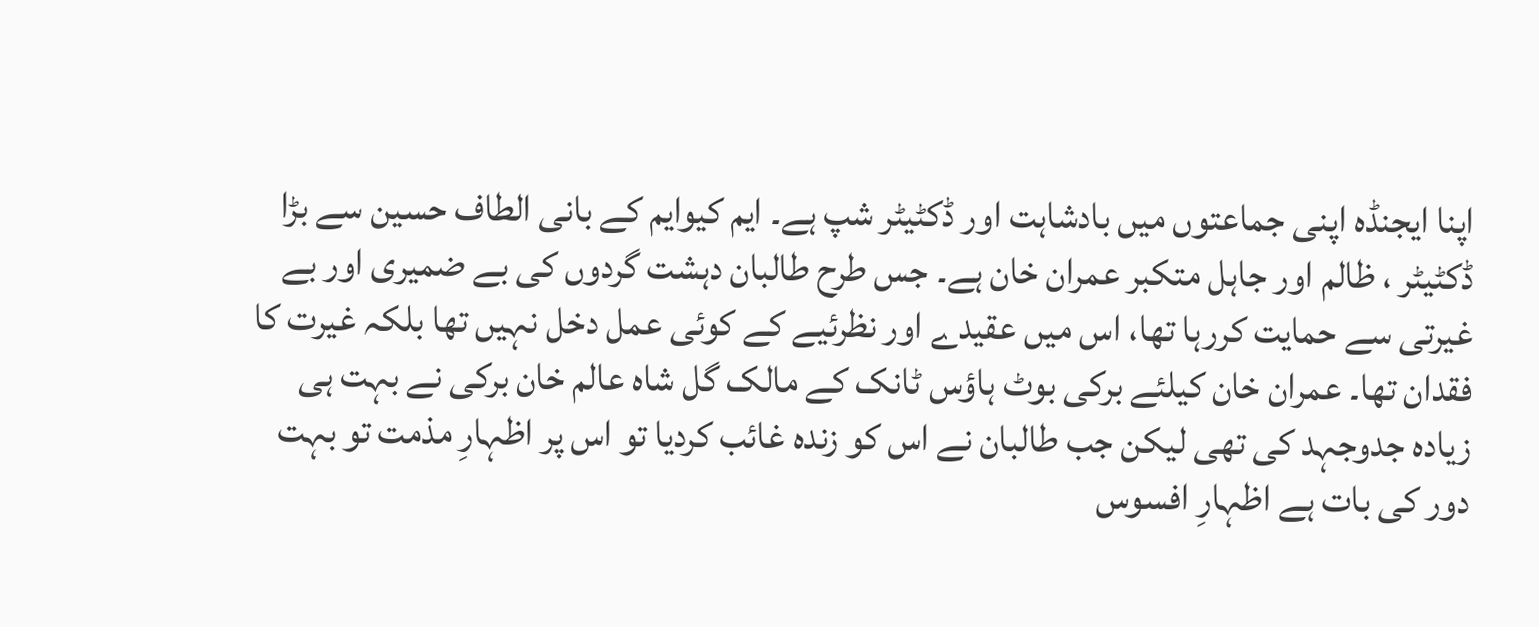اپنا ایجنڈہ اپنی جماعتوں میں بادشاہت اور ڈکٹیٹر شپ ہے۔ ایم کیوایم کے بانی الطاف حسین سے بڑا ڈکٹیٹر ، ظالم اور جاہل متکبر عمران خان ہے۔ جس طرح طالبان دہشت گردوں کی بے ضمیری اور بے غیرتی سے حمایت کررہا تھا، اس میں عقیدے اور نظرئیے کے کوئی عمل دخل نہیں تھا بلکہ غیرت کا فقدان تھا۔ عمران خان کیلئے برکی بوٹ ہاؤس ٹانک کے مالک گل شاہ عالم خان برکی نے بہت ہی زیادہ جدوجہد کی تھی لیکن جب طالبان نے اس کو زندہ غائب کردیا تو اس پر اظہارِ مذمت تو بہت دور کی بات ہے اظہارِ افسوس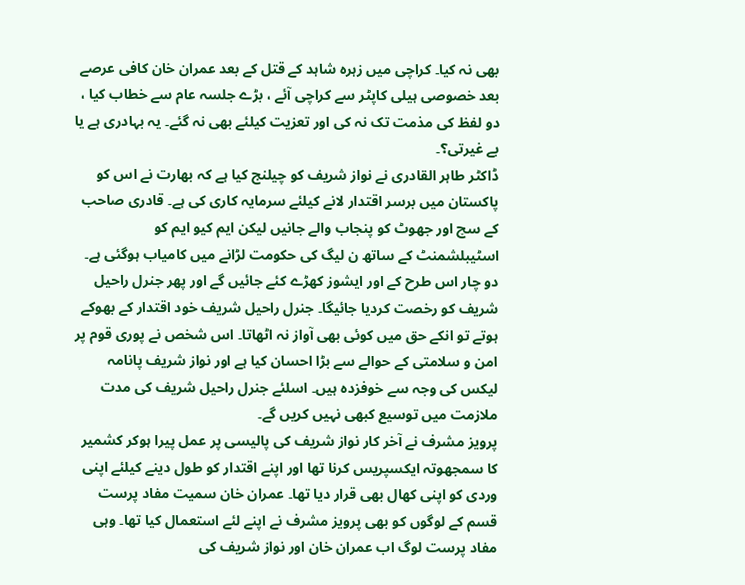بھی نہ کیا۔ کراچی میں زہرہ شاہد کے قتل کے بعد عمران خان کافی عرصے بعد خصوصی ہیلی کاپٹر سے کراچی آئے ، بڑے جلسہ عام سے خطاب کیا ، دو لفظ کی مذمت تک نہ کی اور تعزیت کیلئے بھی نہ گئے۔ یہ بہادری ہے یا بے غیرتی؟۔
ڈاکٹر طاہر القادری نے نواز شریف کو چیلنج کیا ہے کہ بھارت نے اس کو پاکستان میں برسر اقتدار لانے کیلئے سرمایہ کاری کی ہے۔ قادری صاحب کے سچ اور جھوٹ کو پنجاب والے جانیں لیکن ایم کیو ایم کو اسٹیبلشمنٹ کے ساتھ ن لیگ کی حکومت لڑانے میں کامیاب ہوگئی ہے۔ دو چار اس طرح کے اور ایشوز کھڑے کئے جائیں گے اور پھر جنرل راحیل شریف کو رخصت کردیا جائیگا۔ جنرل راحیل شریف خود اقتدار کے بھوکے ہوتے تو انکے حق میں کوئی بھی آواز نہ اٹھاتا۔ اس شخص نے پوری قوم پر امن و سلامتی کے حوالے سے بڑا احسان کیا ہے اور نواز شریف پانامہ لیکس کی وجہ سے خوفزدہ ہیں۔ اسلئے جنرل راحیل شریف کی مدت ملازمت میں توسیع کبھی نہیں کریں گے۔
پرویز مشرف نے آخر کار نواز شریف کی پالیسی پر عمل پیرا ہوکر کشمیر کا سمجھوتہ ایکسپریس کرنا تھا اور اپنے اقتدار کو طول دینے کیلئے اپنی وردی کو اپنی کھال بھی قرار دیا تھا۔ عمران خان سمیت مفاد پرست قسم کے لوگوں کو بھی پرویز مشرف نے اپنے لئے استعمال کیا تھا۔ وہی مفاد پرست لوگ اب عمران خان اور نواز شریف کی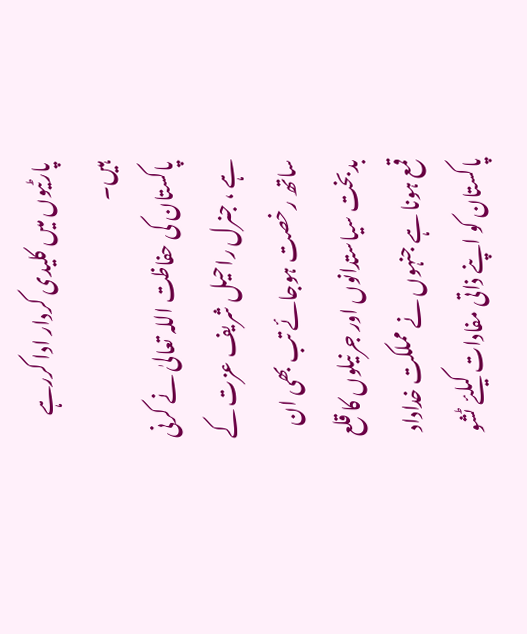پارٹیوں میں کلیدی کردار ادا کررہے ہیں۔
پاکستان کی حفاظت اللہ تعالیٰ نے کرنی ہے ، جنرل راحیل شریف عزت کے ساتھ رخصت ہوجائے تب بھی ان بدبخت سیاستدانوں اور جرنیلوں کا قلع قمع ہونا ہے جنہوں نے مملکت خداداد پاکستان کو اپنے ذاتی مفادات کیلئے ٹشو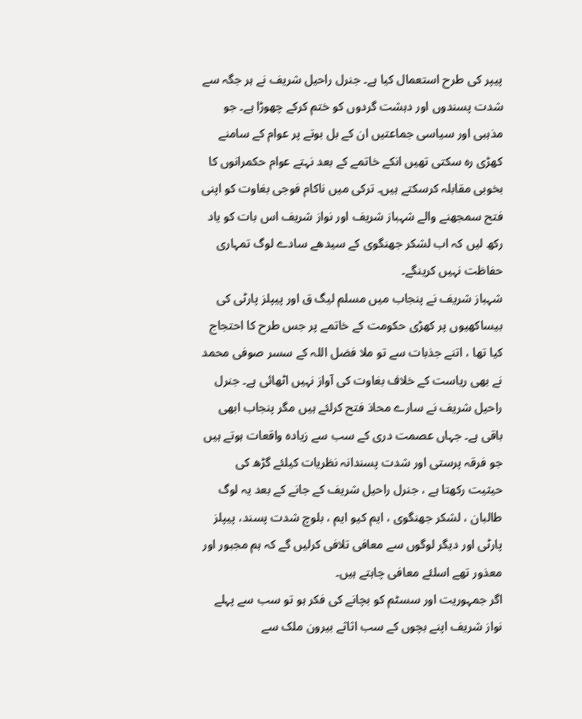پیپر کی طرح استعمال کیا ہے۔ جنرل راحیل شریف نے ہر جگہ سے شدت پسندوں اور دہشت گردوں کو ختم کرکے چھوڑا ہے۔ جو مذہبی اور سیاسی جماعتیں ان کے بل بوتے پر عوام کے سامنے کھڑی رہ سکتی تھیں انکے خاتمے کے بعد نہتے عوام حکمرانوں کا بخوبی مقابلہ کرسکتے ہیں۔ ترکی میں ناکام فوجی بغاوت کو اپنی فتح سمجھنے والے شہباز شریف اور نواز شریف اس بات کو یاد رکھ لیں کہ اب لشکر جھنگوی کے سیدھے سادے لوگ تمہاری حفاظت نہیں کرینگے۔
شہباز شریف نے پنجاب میں مسلم لیگ ق اور پیپلز پارٹی کی بیساکھیوں پر کھڑی حکومت کے خاتمے پر جس طرح کا احتجاج کیا تھا ، اتنے جذبات سے تو ملا فضل اللہ کے سسر صوفی محمد نے بھی ریاست کے خلاف بغاوت کی آواز نہیں اٹھائی ہے۔ جنرل راحیل شریف نے سارے محاذ فتح کرلئے ہیں مگر پنجاب ابھی باقی ہے۔ جہاں عصمت دری کے سب سے زیادہ واقعات ہوتے ہیں جو فرقہ پرستی اور شدت پسندانہ نظریات کیلئے گڑھ کی حیثیت رکھتا ہے ، جنرل راحیل شریف کے جانے کے بعد یہ لوگ طالبان ، لشکر جھنگوی ، ایم کیو ایم ، بلوچ شدت پسند، پیپلز پارٹی اور دیگر لوگوں سے معافی تلافی کرلیں گے کہ ہم مجبور اور معذور تھے اسلئے معافی چاہتے ہیں۔
اگر جمہوریت اور سسٹم کو بچانے کی فکر ہو تو سب سے پہلے نواز شریف اپنے بچوں کے سب اثاثے بیرون ملک سے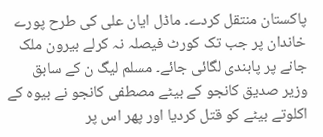پاکستان منتقل کردے۔ ماڈل ایان علی کی طرح پورے خاندان پر جب تک کورٹ فیصلہ نہ کرلے بیرون ملک جانے پر پابندی لگائی جائے۔ مسلم لیگ ن کے سابق وزیر صدیق کانجو کے بیٹے مصطفی کانجو نے بیوہ کے اکلوتے بیٹے کو قتل کردیا اور پھر اس پر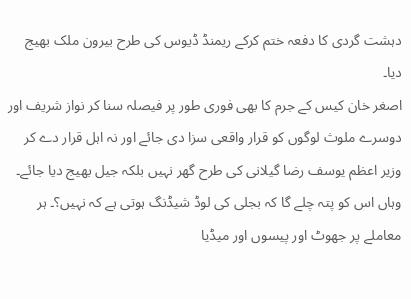دہشت گردی کا دفعہ ختم کرکے ریمنڈ ڈیوس کی طرح بیرون ملک بھیج دیا۔
اصغر خان کیس کے جرم کا بھی فوری طور پر فیصلہ سنا کر نواز شریف اور دوسرے ملوث لوگوں کو قرار واقعی سزا دی جائے اور نہ اہل قرار دے کر وزیر اعظم یوسف رضا گیلانی کی طرح گھر نہیں بلکہ جیل بھیج دیا جائے۔ وہاں اس کو پتہ چلے گا کہ بجلی کی لوڈ شیڈنگ ہوتی ہے کہ نہیں؟۔ ہر معاملے پر جھوٹ اور پیسوں اور میڈیا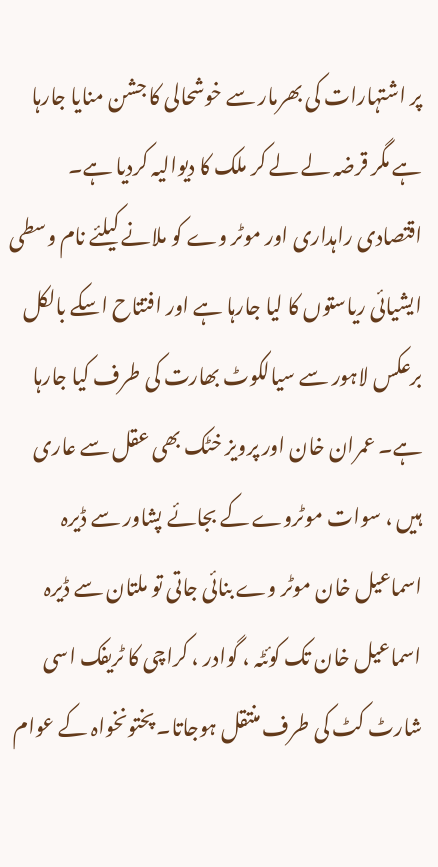پر اشتہارات کی بھرمار سے خوشحالی کا جشن منایا جارہا ہے مگر قرضہ لے لے کر ملک کا دیوالیہ کردیا ہے۔ اقتصادی راہداری اور موٹر وے کو ملانے کیلئے نام وسطی ایشیائی ریاستوں کا لیا جارہا ہے اور افتتاح اسکے بالکل برعکس لاہور سے سیالکوٹ بھارت کی طرف کیا جارہا ہے۔ عمران خان اور پرویز خٹک بھی عقل سے عاری ہیں ، سوات موٹروے کے بجائے پشاور سے ڈیرہ اسماعیل خان موٹر وے بنائی جاتی تو ملتان سے ڈیرہ اسماعیل خان تک کوئٹہ ، گوادر ، کراچی کا ٹریفک اسی شارٹ کٹ کی طرف منتقل ہوجاتا۔ پختونخواہ کے عوام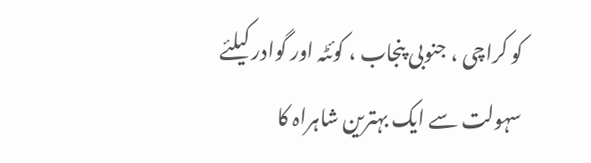کو کراچی ، جنوبی پنجاب ، کوئٹہ اور گوادر کیلئے سہولت سے ایک بہترین شاہراہ کا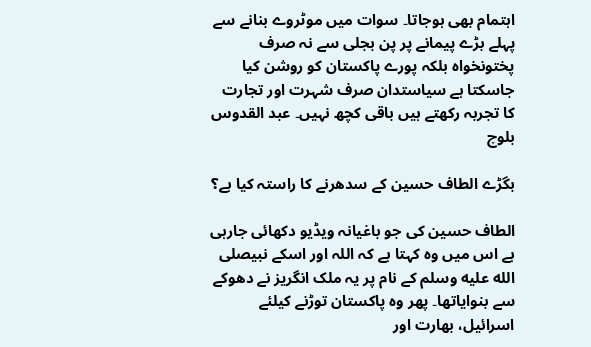اہتمام بھی ہوجاتا۔ سوات میں موٹروے بنانے سے پہلے بڑے پیمانے پر پن بجلی سے نہ صرف پختونخواہ بلکہ پورے پاکستان کو روشن کیا جاسکتا ہے سیاستدان صرف شہرت اور تجارت کا تجربہ رکھتے ہیں باقی کچھ نہیں۔ عبد القدوس بلوچ

بگڑے الطاف حسین کے سدھرنے کا راستہ کیا ہے؟

الطاف حسین کی جو باغیانہ ویڈیو دکھائی جارہی ہے اس میں وہ کہتا ہے کہ اللہ اور اسکے نبیصلى الله عليه وسلم کے نام پر یہ ملک انگریز نے دھوکے سے بنوایاتھا۔ پھر وہ پاکستان توڑنے کیلئے اسرائیل، بھارت اور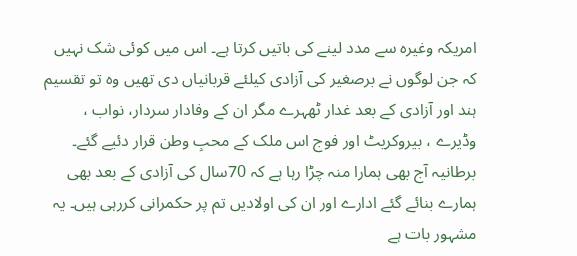امریکہ وغیرہ سے مدد لینے کی باتیں کرتا ہے۔ اس میں کوئی شک نہیں کہ جن لوگوں نے برصغیر کی آزادی کیلئے قربانیاں دی تھیں وہ تو تقسیم ہند اور آزادی کے بعد غدار ٹھہرے مگر ان کے وفادار سردار، نواب ، وڈیرے ، بیروکریٹ اور فوج اس ملک کے محبِ وطن قرار دئیے گئے۔ برطانیہ آج بھی ہمارا منہ چڑا رہا ہے کہ 70سال کی آزادی کے بعد بھی ہمارے بنائے گئے ادارے اور ان کی اولادیں تم پر حکمرانی کررہی ہیں۔ یہ مشہور بات ہے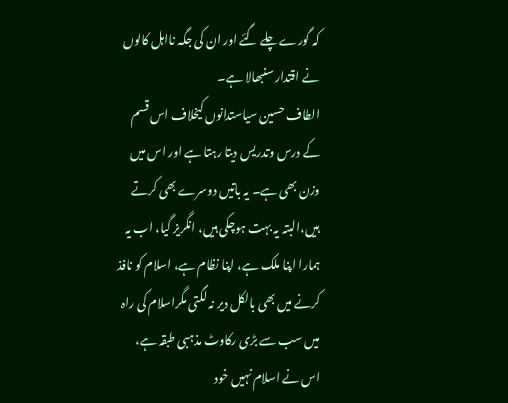کہ گورے چلے گئے اور ان کی جگہ نااہل کالوں نے اقتدار سنبھالا ہے۔
الطاف حسین سیاستدانوں کیخلاف اس قسم کے درس وتدریس دیتا رہتا ہے اور اس میں وزن بھی ہے۔ یہ باتیں دوسرے بھی کرتے ہیں،البتہ یہ بہت ہوچکی ہیں، انگریز گیا، اب یہ ہمارا اپنا ملک ہے، اپنا نظام ہے، اسلام کو نافذ کرنے میں بھی بالکل دیر نہ لگتی مگراسلام کی راہ میں سب سے بڑی رکاوٹ مذہبی طبقہ ہے، اس نے اسلام نہیں خود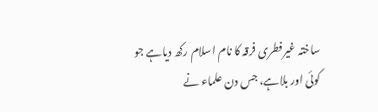ساختہ غیرفطری فرقہ کا نام اسلام رکھ دیاہے جو کوئی اور بلاہے، جس دن علماء نے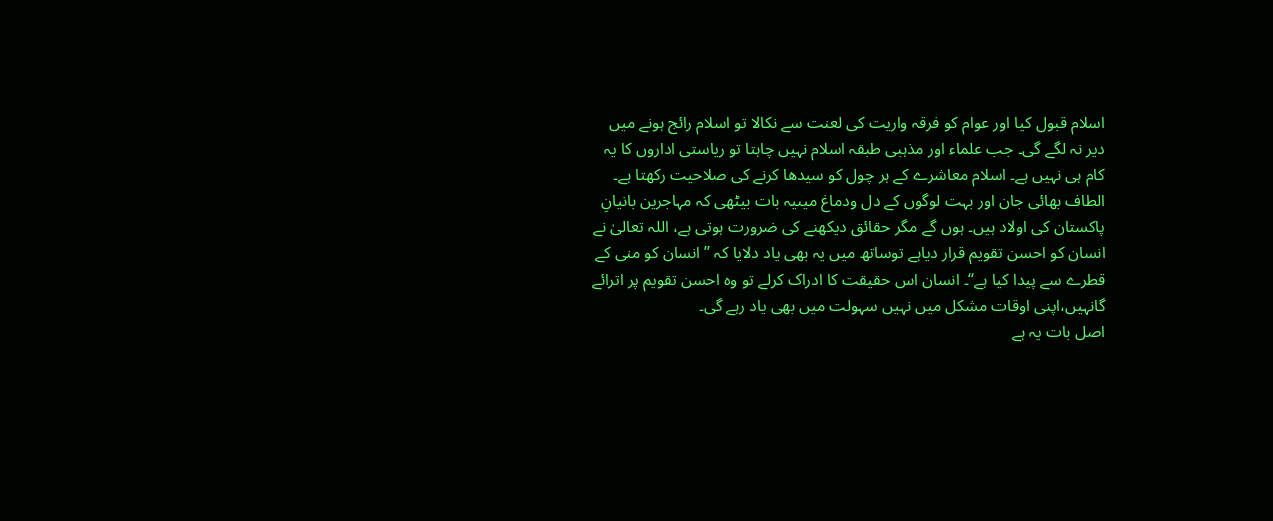اسلام قبول کیا اور عوام کو فرقہ واریت کی لعنت سے نکالا تو اسلام رائج ہونے میں دیر نہ لگے گی۔ جب علماء اور مذہبی طبقہ اسلام نہیں چاہتا تو ریاستی اداروں کا یہ کام ہی نہیں ہے۔ اسلام معاشرے کے ہر چول کو سیدھا کرنے کی صلاحیت رکھتا ہے۔
الطاف بھائی جان اور بہت لوگوں کے دل ودماغ میںیہ بات بیٹھی کہ مہاجرین بانیانِ پاکستان کی اولاد ہیں۔ ہوں گے مگر حقائق دیکھنے کی ضرورت ہوتی ہے، اللہ تعالیٰ نے انسان کو احسن تقویم قرار دیاہے توساتھ میں یہ بھی یاد دلایا کہ ’’ انسان کو منی کے قطرے سے پیدا کیا ہے‘‘۔ انسان اس حقیقت کا ادراک کرلے تو وہ احسن تقویم پر اترائے گانہیں،اپنی اوقات مشکل میں نہیں سہولت میں بھی یاد رہے گی۔
اصل بات یہ ہے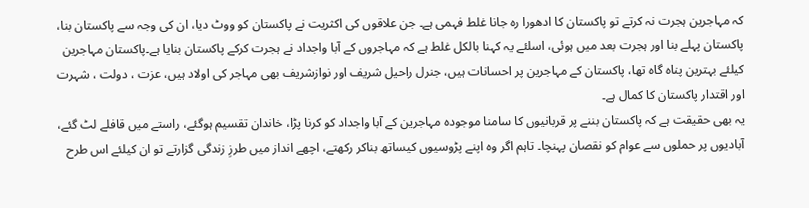کہ مہاجرین ہجرت نہ کرتے تو پاکستان کا ادھورا رہ جانا غلط فہمی ہے۔ جن علاقوں کی اکثریت نے پاکستان کو ووٹ دیا، ان کی وجہ سے پاکستان بنا، پاکستان پہلے بنا اور ہجرت بعد میں ہوئی، اسلئے یہ کہنا بالکل غلط ہے کہ مہاجروں کے آبا واجداد نے ہجرت کرکے پاکستان بنایا ہے۔پاکستان مہاجرین کیلئے بہترین پناہ گاہ تھا، پاکستان کے مہاجرین پر احسانات ہیں، جنرل راحیل شریف اور نوازشریف بھی مہاجر کی اولاد ہیں، عزت ، دولت ، شہرت اور اقتدار پاکستان کا کمال ہے۔
یہ بھی حقیقت ہے کہ پاکستان بننے پر قربانیوں کا سامنا موجودہ مہاجرین کے آبا واجداد کو کرنا پڑا، خاندان تقسیم ہوگئے، راستے میں قافلے لٹ گئے، آبادیوں پر حملوں سے عوام کو نقصان پہنچا۔ تاہم اگر وہ اپنے پڑوسیوں کیساتھ بناکر رکھتے، اچھے انداز میں طرزِ زندگی گزارتے تو ان کیلئے اس طرح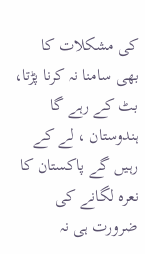کی مشکلات کا بھی سامنا نہ کرنا پڑتا، بٹ کے رہے گا ہندوستان ، لے کے رہیں گے پاکستان کا نعرہ لگانے کی ضرورت ہی نہ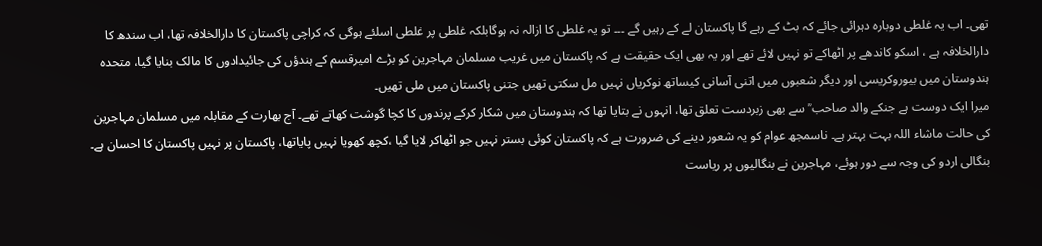تھی۔ اب یہ غلطی دوبارہ دہرائی جائے کہ بٹ کے رہے گا پاکستان لے کے رہیں گے ۔۔۔ تو یہ غلطی کا ازالہ نہ ہوگابلکہ غلطی پر غلطی اسلئے ہوگی کہ کراچی پاکستان کا دارالخلافہ تھا، اب سندھ کا دارالخلافہ ہے ، اسکو کاندھے پر اٹھاکے تو نہیں لائے تھے اور یہ بھی ایک حقیقت ہے کہ پاکستان میں غریب مسلمان مہاجرین کو بڑے امیرقسم کے ہندؤں کی جائیدادوں کا مالک بنایا گیا، متحدہ ہندوستان میں بیوروکریسی اور دیگر شعبوں میں اتنی آسانی کیساتھ نوکریاں نہیں مل سکتی تھیں جتنی پاکستان میں ملی تھیں۔
میرا ایک دوست ہے جنکے والد صاحب ؒ سے بھی زبردست تعلق تھا، انہوں نے بتایا تھا کہ ہندوستان میں شکار کرکے پرندوں کا کچا گوشت کھاتے تھے۔ آج بھارت کے مقابلہ میں مسلمان مہاجرین کی حالت ماشاء اللہ بہت بہتر ہے۔ ناسمجھ عوام کو یہ شعور دینے کی ضرورت ہے کہ پاکستان کوئی بستر نہیں جو اٹھاکر لایا گیا ،کچھ کھویا نہیں پایاتھا، پاکستان پر نہیں پاکستان کا احسان ہے۔ بنگالی اردو کی وجہ سے دور ہوئے، مہاجرین نے بنگالیوں پر ریاست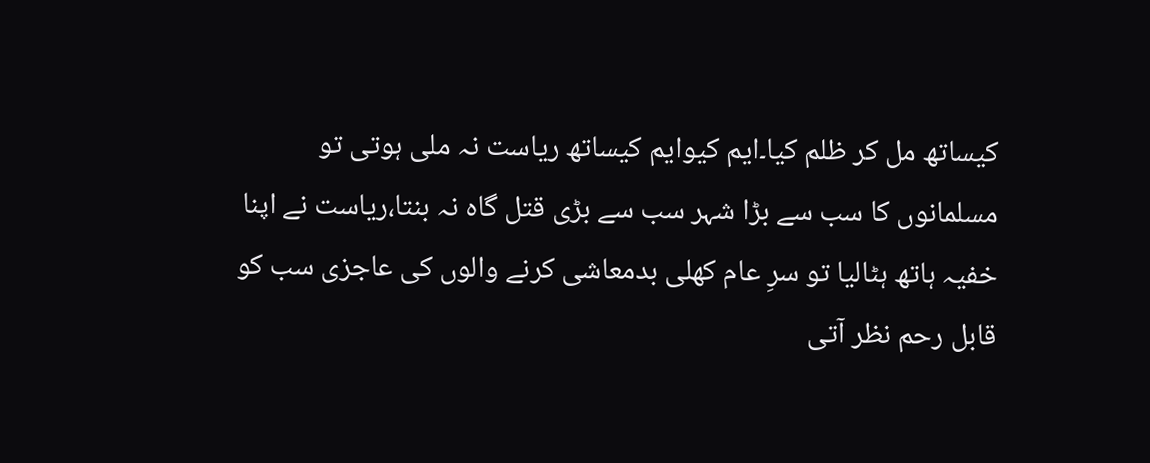کیساتھ مل کر ظلم کیا۔ایم کیوایم کیساتھ ریاست نہ ملی ہوتی تو مسلمانوں کا سب سے بڑا شہر سب سے بڑی قتل گاہ نہ بنتا،ریاست نے اپنا خفیہ ہاتھ ہٹالیا تو سرِ عام کھلی بدمعاشی کرنے والوں کی عاجزی سب کو قابل رحم نظر آتی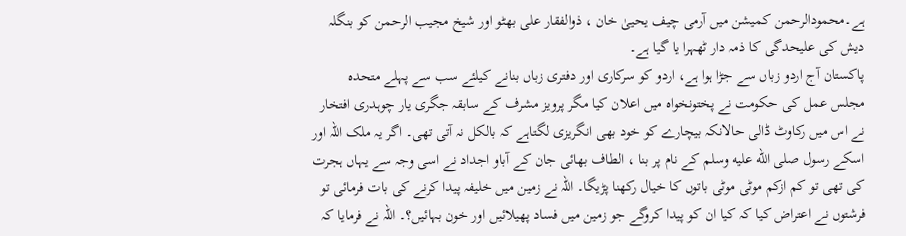ہے۔محمودالرحمن کمیشن میں آرمی چیف یحییٰ خان ، ذوالفقار علی بھٹو اور شیخ مجیب الرحمن کو بنگلہ دیش کی علیحدگی کا ذمہ دار ٹھہرا یا گیا ہے۔
پاکستان آج اردو زباں سے جڑا ہوا ہے، اردو کو سرکاری اور دفتری زباں بنانے کیلئے سب سے پہلے متحدہ مجلس عمل کی حکومت نے پختونخواہ میں اعلان کیا مگر پرویز مشرف کے سابقہ جگری یار چوہدری افتخار نے اس میں رکاوٹ ڈالی حالانکہ بیچارے کو خود بھی انگریزی لگتاہے کہ بالکل نہ آتی تھی۔ اگر یہ ملک اللہ اور اسکے رسول صلى الله عليه وسلم کے نام پر بنا ، الطاف بھائی جان کے آباو اجداد نے اسی وجہ سے یہاں ہجرت کی تھی تو کم ازکم موٹی موٹی باتوں کا خیال رکھنا پڑیگا۔ اللہ نے زمین میں خلیفہ پیدا کرنے کی بات فرمائی تو فرشتوں نے اعتراض کیا کہ کیا ان کو پیدا کروگے جو زمین میں فساد پھیلائیں اور خون بہائیں؟۔ اللہ نے فرمایا کہ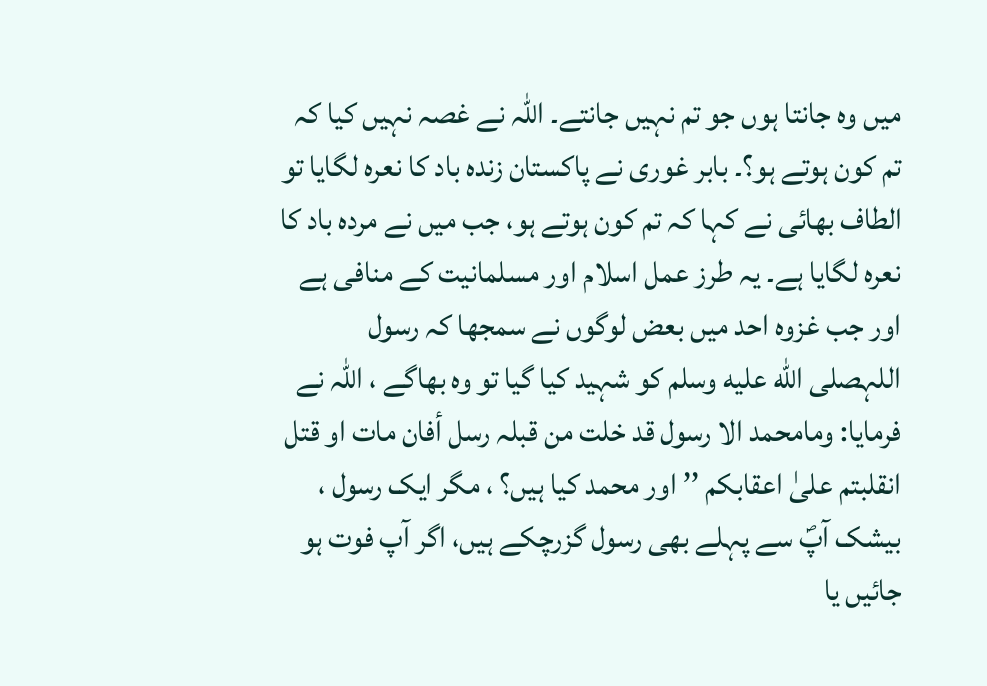میں وہ جانتا ہوں جو تم نہیں جانتے۔ اللہ نے غصہ نہیں کیا کہ تم کون ہوتے ہو؟۔ بابر غوری نے پاکستان زندہ باد کا نعرہ لگایا تو الطاف بھائی نے کہا کہ تم کون ہوتے ہو، جب میں نے مردہ باد کا نعرہ لگایا ہے۔ یہ طرز عمل اسلام اور مسلمانیت کے منافی ہے اور جب غزوہ احد میں بعض لوگوں نے سمجھا کہ رسول اللہصلى الله عليه وسلم کو شہید کیا گیا تو وہ بھاگے ، اللہ نے فرمایا: ومامحمد الا رسول قد خلت من قبلہ رسل أفان مات او قتل انقلبتم علیٰ اعقابکم ’’ اور محمد کیا ہیں؟ ، مگر ایک رسول ، بیشک آپؐ سے پہلے بھی رسول گزرچکے ہیں، اگر آپ فوت ہو جائیں یا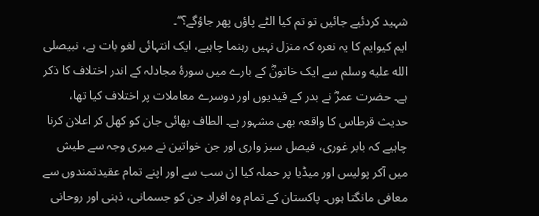شہید کردئیے جائیں تو تم کیا الٹے پاؤں پھر جاؤگے؟‘‘۔
ایم کیوایم کا یہ نعرہ کہ منزل نہیں رہنما چاہیے، ایک انتہائی لغو بات ہے، نبیصلى الله عليه وسلم سے ایک خاتونؓ کے بارے میں سورۂ مجادلہ کے اندر اختلاف کا ذکر ہے۔ حضرت عمرؓ نے بدر کے قیدیوں اور دوسرے معاملات پر اختلاف کیا تھا، حدیث قرطاس کا واقعہ بھی مشہور ہے۔ الطاف بھائی جان کو کھل کر اعلان کرنا چاہیے کہ بابر غوری، فیصل سبز واری اور جن خواتین نے میری وجہ سے طیش میں آکر پولیس اور میڈیا پر حملہ کیا ان سب سے اور اپنے تمام عقیدتمندوں سے معافی مانگتا ہوں۔ پاکستان کے تمام وہ افراد جن کو جسمانی، ذہنی اور روحانی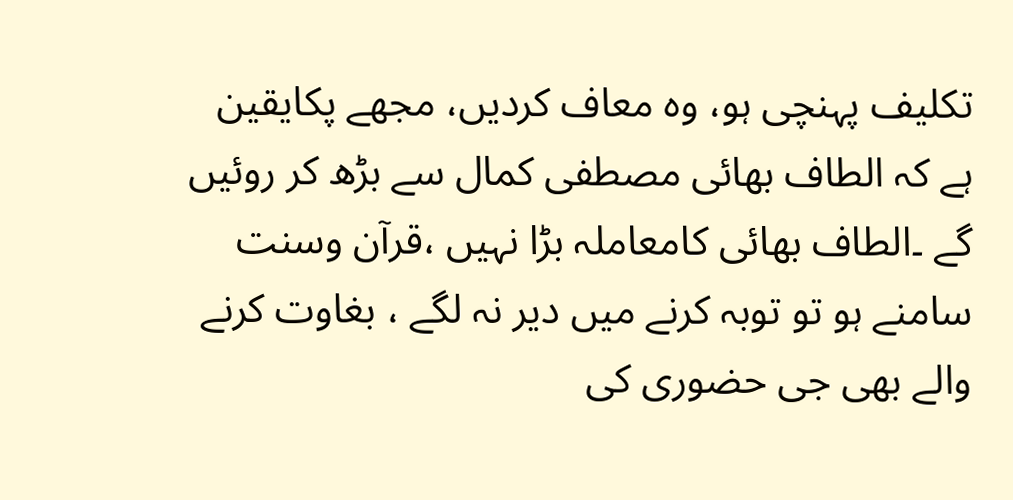تکلیف پہنچی ہو، وہ معاف کردیں، مجھے پکایقین ہے کہ الطاف بھائی مصطفی کمال سے بڑھ کر روئیں گے ۔الطاف بھائی کامعاملہ بڑا نہیں ،قرآن وسنت سامنے ہو تو توبہ کرنے میں دیر نہ لگے ، بغاوت کرنے والے بھی جی حضوری کی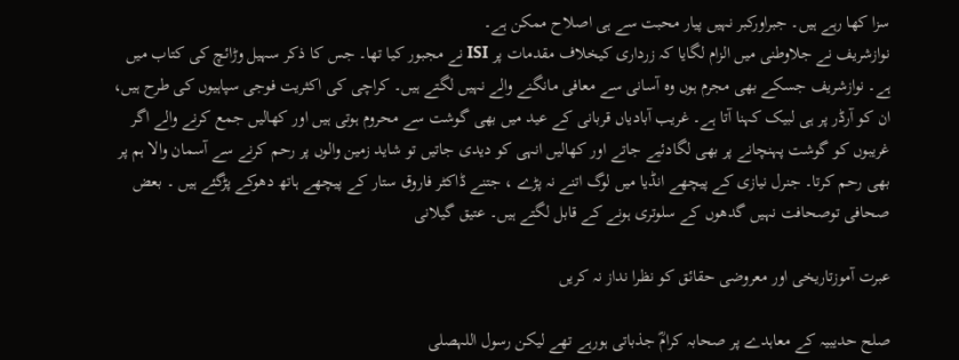سزا کھا رہے ہیں۔ جبراورکبر نہیں پیار محبت سے ہی اصلاح ممکن ہے۔
نوازشریف نے جلاوطنی میں الزام لگایا کہ زرداری کیخلاف مقدمات پر ISI نے مجبور کیا تھا۔ جس کا ذکر سہیل وڑائچ کی کتاب میں ہے۔ نوازشریف جسکے بھی مجرم ہوں وہ آسانی سے معافی مانگنے والے نہیں لگتے ہیں۔ کراچی کی اکثریت فوجی سپاہیوں کی طرح ہیں، ان کو آرڈر پر ہی لبیک کہنا آتا ہے۔ غریب آبادیاں قربانی کے عید میں بھی گوشت سے محروم ہوتی ہیں اور کھالیں جمع کرنے والے اگر غریبوں کو گوشت پہنچانے پر بھی لگادئیے جاتے اور کھالیں انہی کو دیدی جاتیں تو شاید زمین والوں پر رحم کرنے سے آسمان والا ہم پر بھی رحم کرتا۔ جنرل نیازی کے پیچھے انڈیا میں لوگ اتنے نہ پڑے ، جتنے ڈاکٹر فاروق ستار کے پیچھے ہاتھ دھوکے پڑگئے ہیں ۔ بعض صحافی توصحافت نہیں گدھوں کے سلوتری ہونے کے قابل لگتے ہیں۔ عتیق گیلانی

عبرت آموزتاریخی اور معروضی حقائق کو نظرا نداز نہ کریں

صلح حدیبیہ کے معاہدے پر صحابہ کرامؓ جذباتی ہورہے تھے لیکن رسول اللہصلى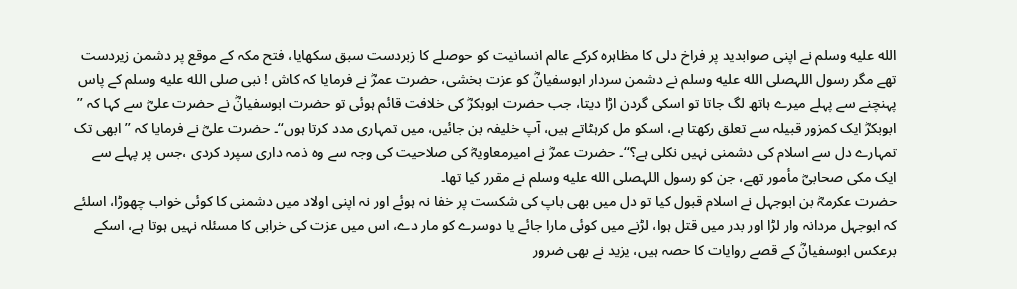الله عليه وسلم نے اپنی صوابدید پر فراخ دلی کا مظاہرہ کرکے عالم انسانیت کو حوصلے کا زبردست سبق سکھایا، فتح مکہ کے موقع پر دشمن زیردست تھے مگر رسول اللہصلى الله عليه وسلم نے دشمن سردار ابوسفیانؓ کو عزت بخشی، حضرت عمرؓ نے فرمایا کہ کاش ! نبی صلى الله عليه وسلم کے پاس پہنچنے سے پہلے میرے ہاتھ لگ جاتا تو اسکی گردن اڑا دیتا، جب حضرت ابوبکرؓ کی خلافت قائم ہوئی تو حضرت ابوسفیانؓ نے حضرت علیؓ سے کہا کہ ’’ ابوبکرؓ ایک کمزور قبیلہ سے تعلق رکھتا ہے، اسکو مل کرہٹاتے ہیں، آپ خلیفہ بن جائیں، میں تمہاری مدد کرتا ہوں‘‘۔ حضرت علیؓ نے فرمایا کہ ’’ابھی تک تمہارے دل سے اسلام کی دشمنی نہیں نکلی ہے؟‘‘۔ حضرت عمرؓ نے امیرمعاویہؓ کی صلاحیت کی وجہ سے وہ ذمہ داری سپرد کردی ،جس پر پہلے سے ایک مکی صحابیؓ مأمور تھے، جن کو رسول اللہصلى الله عليه وسلم نے مقرر کیا تھا۔
حضرت عکرمہؓ بن ابوجہل نے اسلام قبول کیا تو دل میں بھی باپ کی شکست پر خفا نہ ہوئے اور نہ اپنی اولاد میں دشمنی کا کوئی خواب چھوڑا، اسلئے کہ ابوجہل مردانہ وار لڑا اور بدر میں قتل ہوا، لڑنے میں کوئی مارا جائے یا دوسرے کو مار دے، اس میں عزت کی خرابی کا مسئلہ نہیں ہوتا ہے، اسکے برعکس ابوسفیانؓ کے قصے روایات کا حصہ ہیں، یزید نے بھی ضرور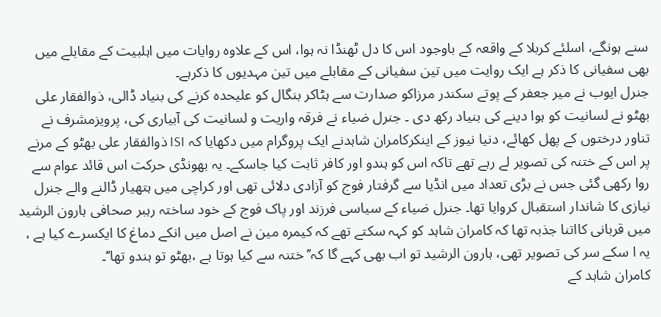سنے ہونگے، اسلئے کربلا کے واقعہ کے باوجود اس کا دل ٹھنڈا نہ ہوا، اس کے علاوہ روایات میں اہلبیت کے مقابلے میں بھی سفیانی کا ذکر ہے ایک روایت میں تین سفیانی کے مقابلے میں تین مہدیوں کا ذکرہے۔
جنرل ایوب نے میر جعفر کے پوتے سکندر مرزاکو صدارت سے ہٹاکر بنگال کو علیحدہ کرنے کی بنیاد ڈالی، ذوالفقار علی بھٹو نے لسانیت کو ہوا دینے کی بنیاد رکھ دی ۔ جنرل ضیاء نے فرقہ واریت و لسانیت کی آبیاری کی، پرویزمشرف نے تناور درختوں کے پھل کھائے، دنیا نیوز کے اینکرکامران شاہدنے ایک پروگرام میں دکھایا کہ ISI ذوالفقار علی بھٹو کے مرنے پر اس کے ختنہ کی تصویر لے رہے تھے تاکہ اس کو ہندو اور کافر ثابت کیا جاسکے۔ یہ بھونڈی حرکت اس قائد عوام سے روا رکھی گئی جس نے بڑی تعداد میں انڈیا سے گرفتار فوج کو آزادی دلائی تھی اور کراچی میں ہتھیار ڈالنے والے جنرل نیازی کا شاندار استقبال کروایا تھا۔ جنرل ضیاء کے سیاسی فرزند اور پاک فوج کے خود ساختہ رہبر صحافی ہارون الرشید میں قربانی کااتنا جذبہ تھا کہ کامران شاہد کو کہہ سکتے تھے کہ کیمرہ مین نے اصل میں انکے دماغ کا ایکسرے کیا ہے ، یہ ا سکے سر کی تصویر تھی، ہارون الرشید تو اب بھی کہے گا کہ’’ ختنہ سے کیا ہوتا ہے ،بھٹو تو ہندو تھا‘‘۔
کامران شاہد کے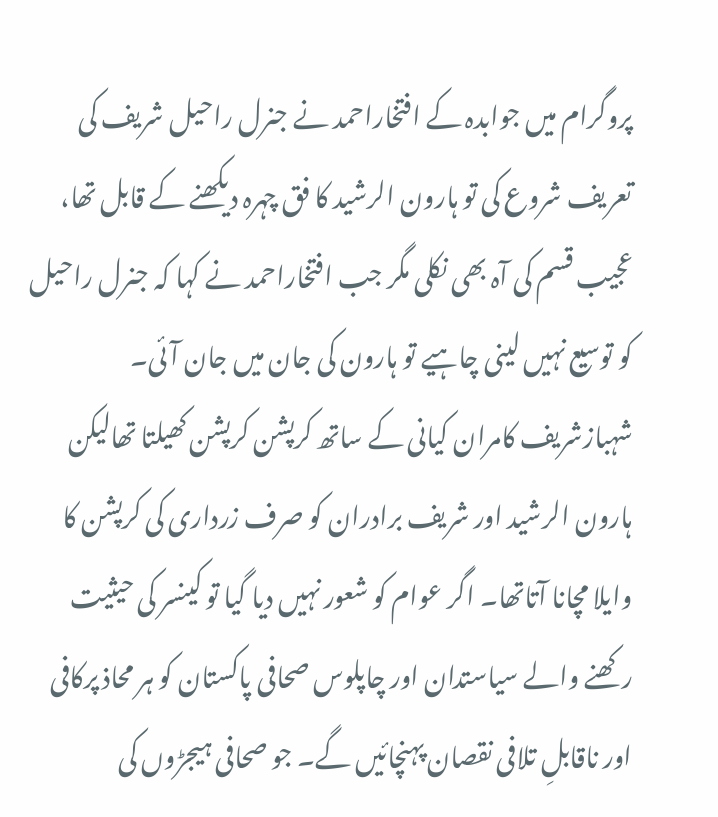پروگرام میں جوابدہ کے افتخاراحمد نے جنرل راحیل شریف کی تعریف شروع کی تو ہارون الرشید کا فق چہرہ دیکھنے کے قابل تھا، عجیب قسم کی آہ بھی نکلی مگر جب افتخاراحمد نے کہا کہ جنرل راحیل کو توسیع نہیں لینی چاہیے تو ہارون کی جان میں جان آئی۔ شہبازشریف کامران کیانی کے ساتھ کرپشن کرپشن کھیلتا تھالیکن ہارون الرشید اور شریف برادران کو صرف زرداری کی کرپشن کا وایلا مچانا آتاتھا۔ اگر عوام کو شعور نہیں دیا گیا تو کینسر کی حیثیت رکھنے والے سیاستدان اور چاپلوس صحافی پاکستان کو ہر محاذ پرکافی اور ناقابلِ تلافی نقصان پہنچائیں گے۔ جو صحافی ہیجڑوں کی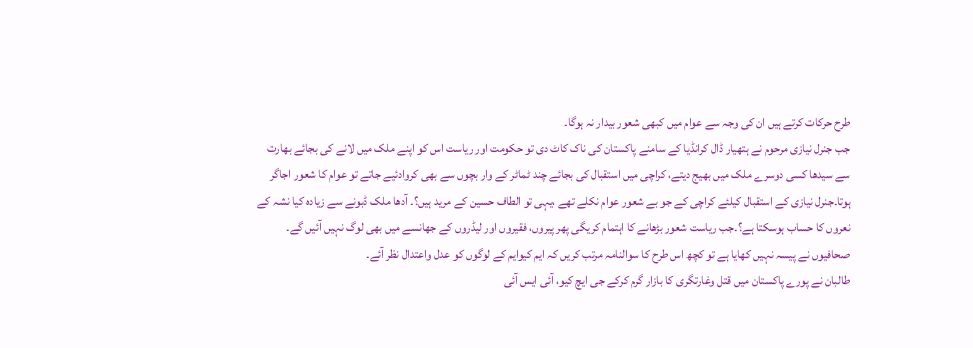طرح حرکات کرتے ہیں ان کی وجہ سے عوام میں کبھی شعور بیدار نہ ہوگا۔
جب جنرل نیازی مرحوم نے ہتھیار ڈال کرانڈیا کے سامنے پاکستان کی ناک کاٹ دی تو حکومت اور ریاست اس کو اپنے ملک میں لانے کی بجائے بھارت سے سیدھا کسی دوسرے ملک میں بھیج دیتے، کراچی میں استقبال کی بجائے چند ٹماٹر کے وار بچوں سے بھی کروادئیے جاتے تو عوام کا شعور اجاگر ہوتا۔جنرل نیازی کے استقبال کیلئے کراچی کے جو بے شعور عوام نکلے تھے ،یہی تو الطاف حسین کے مرید ہیں؟۔ آدھا ملک ڈبونے سے زیادہ کیا نشہ کے نعروں کا حساب ہوسکتا ہے؟۔جب ریاست شعور بڑھانے کا اہتمام کریگی پھر پیروں، فقیروں اور لیڈروں کے جھانسے میں بھی لوگ نہیں آئیں گے۔ صحافیوں نے پیسہ نہیں کھایا ہے تو کچھ اس طرح کا سوالنامہ مرتب کریں کہ ایم کیوایم کے لوگوں کو عدل واعتدال نظر آئے۔
طالبان نے پورے پاکستان میں قتل وغارتگری کا بازار گرم کرکے جی ایچ کیو، آئی ایس آئی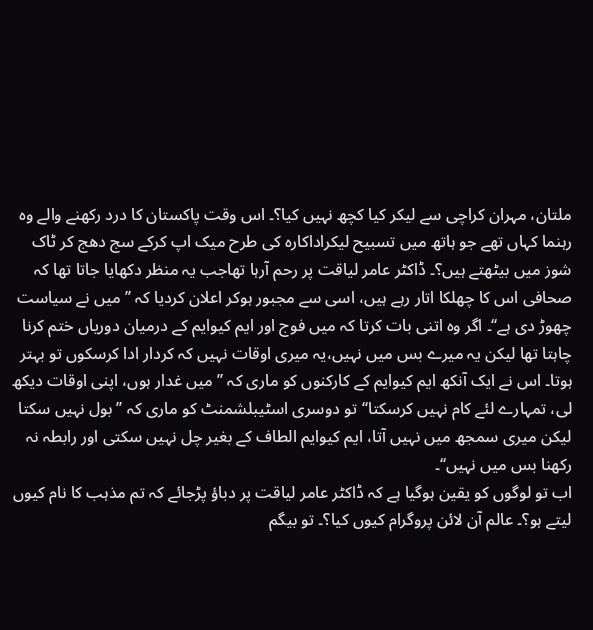ملتان، مہران کراچی سے لیکر کیا کچھ نہیں کیا؟۔ اس وقت پاکستان کا درد رکھنے والے وہ رہنما کہاں تھے جو ہاتھ میں تسبیح لیکراداکارہ کی طرح میک اپ کرکے سج دھج کر ٹاک شوز میں بیٹھتے ہیں؟۔ ڈاکٹر عامر لیاقت پر رحم آرہا تھاجب یہ منظر دکھایا جاتا تھا کہ صحافی اس کا چھلکا اتار رہے ہیں، اسی سے مجبور ہوکر اعلان کردیا کہ ’’میں نے سیاست چھوڑ دی ہے‘‘۔ اگر وہ اتنی بات کرتا کہ میں فوج اور ایم کیوایم کے درمیان دوریاں ختم کرنا چاہتا تھا لیکن یہ میرے بس میں نہیں،یہ میری اوقات نہیں کہ کردار ادا کرسکوں تو بہتر ہوتا۔ اس نے ایک آنکھ ایم کیوایم کے کارکنوں کو ماری کہ ’’ میں غدار ہوں، اپنی اوقات دیکھ لی، تمہارے لئے کام نہیں کرسکتا‘‘تو دوسری اسٹیبلشمنٹ کو ماری کہ ’’بول نہیں سکتا لیکن میری سمجھ میں نہیں آتا، ایم کیوایم الطاف کے بغیر چل نہیں سکتی اور رابطہ نہ رکھنا بس میں نہیں‘‘۔
اب تو لوگوں کو یقین ہوگیا ہے کہ ڈاکٹر عامر لیاقت پر دباؤ پڑجائے کہ تم مذہب کا نام کیوں لیتے ہو؟۔ عالم آن لائن پروگرام کیوں کیا؟۔ تو بیگم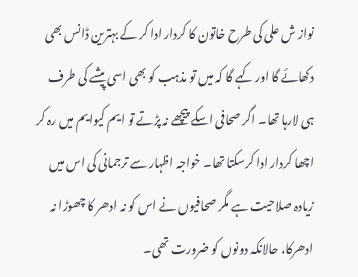نواز ش علی کی طرح خاتون کا کردار ادا کر کے بہترین ڈانس بھی دکھائے گا اور کہے گا کہ میں تو مذہب کو بھی اسی پیشے کی طرف ہی لارہا تھا۔ اگر صحافی اسکے پیچھے نہ پڑتے تو ایم کیوایم میں رہ کر اچھا کردار ادا کرسکتا تھا۔ خواجہ اظہار سے ترجمانی کی اس میں زیادہ صلاحیت ہے مگر صحافیوں نے اس کو نہ ادھر کا چھوڑا نہ ادھرکا، حالانکہ دونوں کو ضرورت تھی۔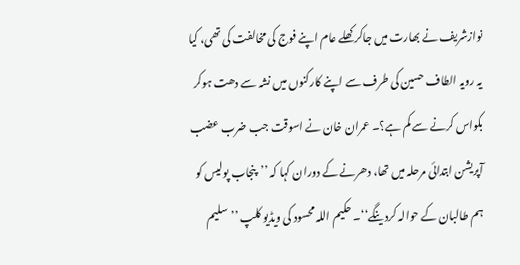نوازشریف نے بھارت میں جاکر کھلے عام اپنے فوج کی مخالفت کی تھی، کیا یہ رویہ الطاف حسین کی طرف سے اپنے کارکنوں میں نشہ سے دھت ہوکر بکواس کرنے سے کم ہے؟۔ عمران خان نے اسوقت جب ضرب عضب آپریشن ابتدائی مرحلہ میں تھا، دھرنے کے دوران کہا کہ ’’پنجاب پولیس کو ہم طالبان کے حوالہ کردینگے‘‘۔ حکیم اللہ محسود کی ویڈیو کلپ ’’سلیم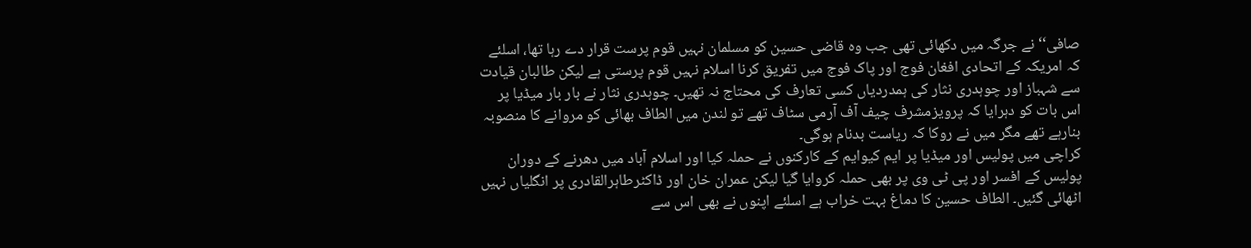صافی‘‘ نے جرگہ میں دکھائی تھی جب وہ قاضی حسین کو مسلمان نہیں قوم پرست قرار دے رہا تھا، اسلئے کہ امریکہ کے اتحادی افغان فوج اور پاک فوج میں تفریق کرنا اسلام نہیں قوم پرستی ہے لیکن طالبان قیادت سے شہباز اور چوہدری نثار کی ہمدردیاں کسی تعارف کی محتاج نہ تھیں۔ چوہدری نثار نے بار بار میڈیا پر اس بات کو دہرایا کہ پرویزمشرف چیف آف آرمی سٹاف تھے تو لندن میں الطاف بھائی کو مروانے کا منصوبہ بنارہے تھے مگر میں نے روکا کہ ریاست بدنام ہوگی۔
کراچی میں پولیس اور میڈیا پر ایم کیوایم کے کارکنوں نے حملہ کیا اور اسلام آباد میں دھرنے کے دوران پولیس کے افسر اور پی ٹی وی پر بھی حملہ کروایا گیا لیکن عمران خان اور ڈاکٹرطاہرالقادری پر انگلیاں نہیں اٹھائی گئیں۔ الطاف حسین کا دماغ بہت خراب ہے اسلئے اپنوں نے بھی اس سے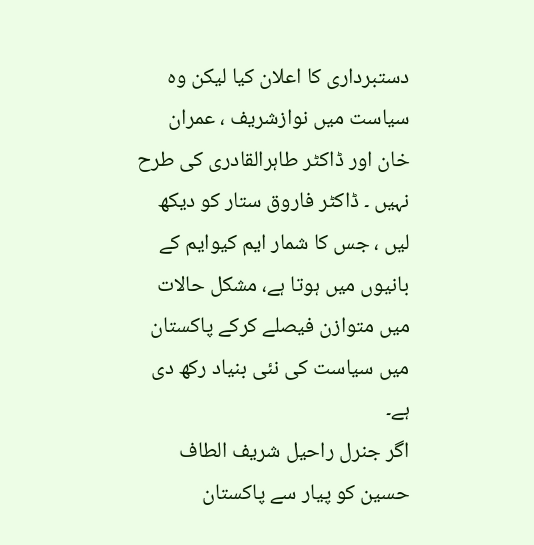دستبرداری کا اعلان کیا لیکن وہ سیاست میں نوازشریف ، عمران خان اور ڈاکٹر طاہرالقادری کی طرح نہیں ۔ ڈاکٹر فاروق ستار کو دیکھ لیں ، جس کا شمار ایم کیوایم کے بانیوں میں ہوتا ہے، مشکل حالات میں متوازن فیصلے کرکے پاکستان میں سیاست کی نئی بنیاد رکھ دی ہے۔
اگر جنرل راحیل شریف الطاف حسین کو پیار سے پاکستان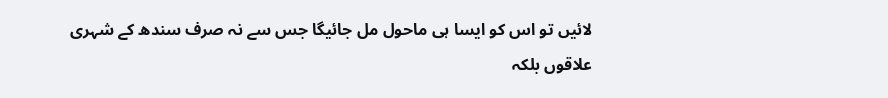لائیں تو اس کو ایسا ہی ماحول مل جائیگا جس سے نہ صرف سندھ کے شہری علاقوں بلکہ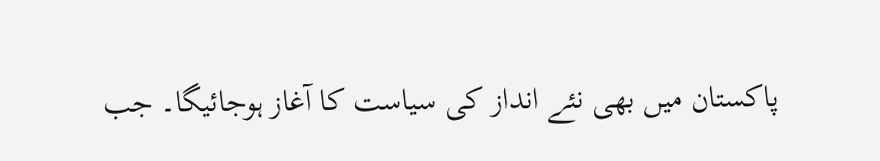پاکستان میں بھی نئے انداز کی سیاست کا آغاز ہوجائیگا۔ جب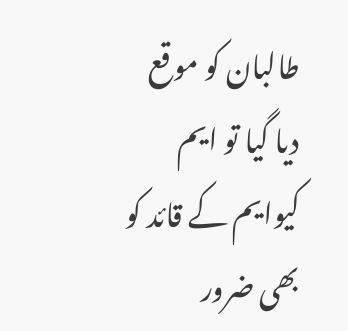طالبان کو موقع دیا گیا تو ایم کیوایم کے قائد کو بھی ضرور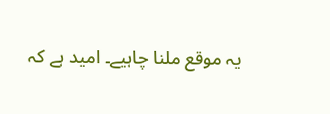یہ موقع ملنا چاہیے۔ امید ہے کہ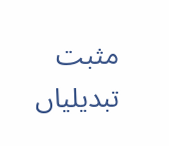مثبت تبدیلیاں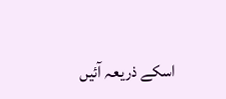اسکے ذریعہ آئیں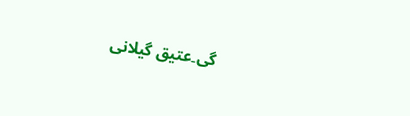گی۔عتیق گیلانی